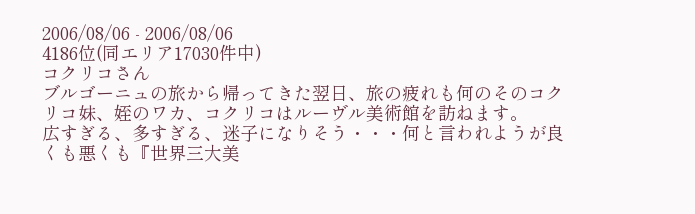2006/08/06 - 2006/08/06
4186位(同エリア17030件中)
コクリコさん
ブルゴーニュの旅から帰ってきた翌日、旅の疲れも何のそのコクリコ妹、姪のワカ、コクリコはルーヴル美術館を訪ねます。
広すぎる、多すぎる、迷子になりそう・・・何と言われようが良くも悪くも『世界三大美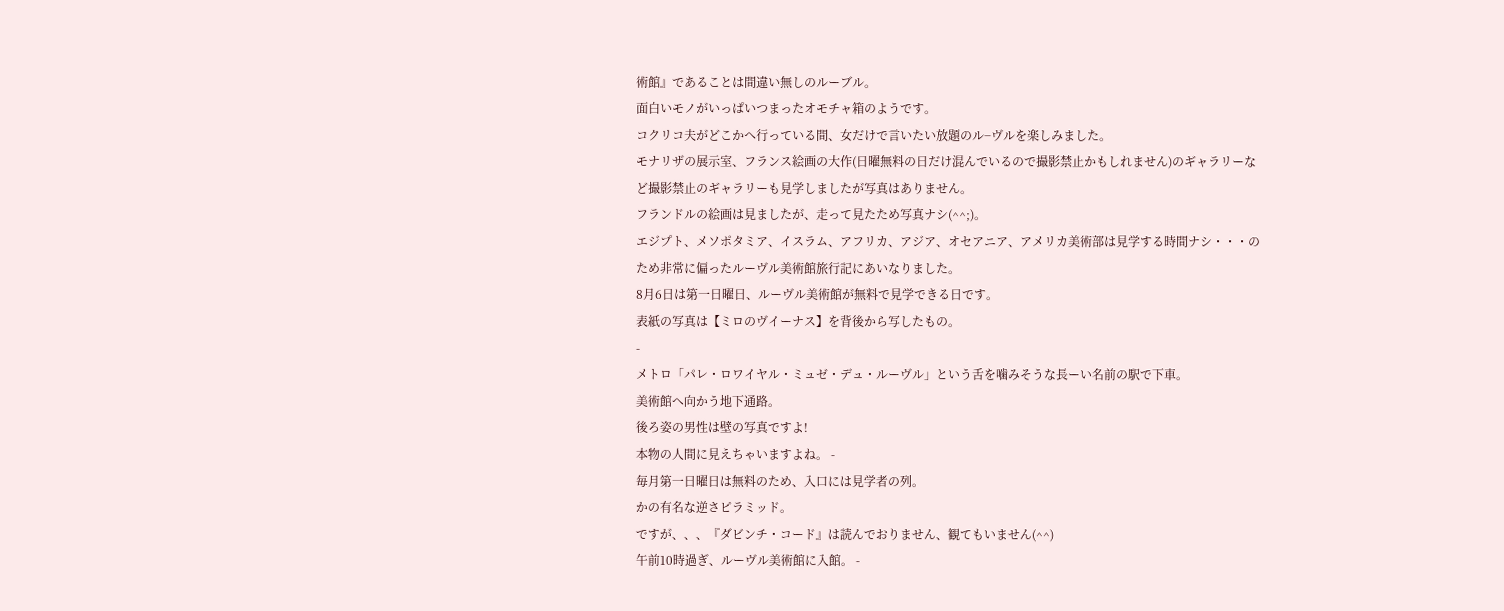術館』であることは間違い無しのルーブル。
面白いモノがいっぱいつまったオモチャ箱のようです。
コクリコ夫がどこかへ行っている間、女だけで言いたい放題のル−ヴルを楽しみました。
モナリザの展示室、フランス絵画の大作(日曜無料の日だけ混んでいるので撮影禁止かもしれません)のギャラリーなど撮影禁止のギャラリーも見学しましたが写真はありません。
フランドルの絵画は見ましたが、走って見たため写真ナシ(^^;)。
エジプト、メソポタミア、イスラム、アフリカ、アジア、オセアニア、アメリカ美術部は見学する時間ナシ・・・のため非常に偏ったルーヴル美術館旅行記にあいなりました。
8月6日は第一日曜日、ルーヴル美術館が無料で見学できる日です。
表紙の写真は【ミロのヴイーナス】を背後から写したもの。
-
メトロ「パレ・ロワイヤル・ミュゼ・デュ・ルーヴル」という舌を噛みそうな長ーい名前の駅で下車。
美術館へ向かう地下通路。
後ろ姿の男性は壁の写真ですよ!
本物の人間に見えちゃいますよね。 -
毎月第一日曜日は無料のため、入口には見学者の列。
かの有名な逆さピラミッド。
ですが、、、『ダビンチ・コード』は読んでおりません、観てもいません(^^)
午前10時過ぎ、ルーヴル美術館に入館。 -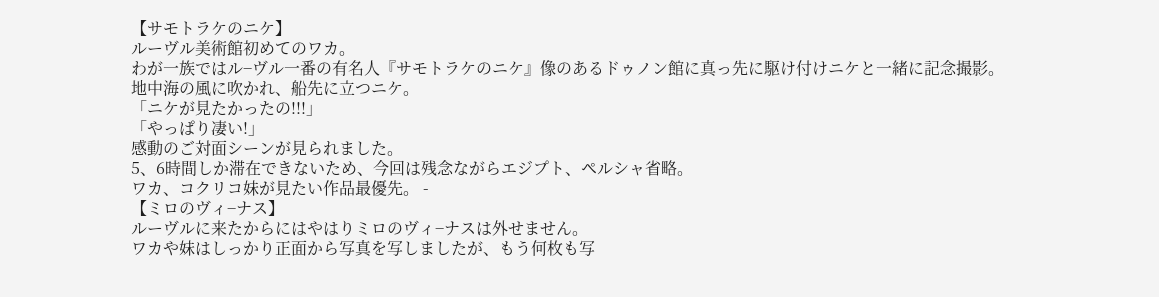【サモトラケのニケ】
ルーヴル美術館初めてのワカ。
わが一族ではル−ヴル一番の有名人『サモトラケのニケ』像のあるドゥノン館に真っ先に駆け付けニケと一緒に記念撮影。
地中海の風に吹かれ、船先に立つニケ。
「ニケが見たかったの!!!」
「やっぱり凄い!」
感動のご対面シーンが見られました。
5、6時間しか滞在できないため、今回は残念ながらエジプト、ペルシャ省略。
ワカ、コクリコ妹が見たい作品最優先。 -
【ミロのヴィ−ナス】
ルーヴルに来たからにはやはりミロのヴィ−ナスは外せません。
ワカや妹はしっかり正面から写真を写しましたが、もう何枚も写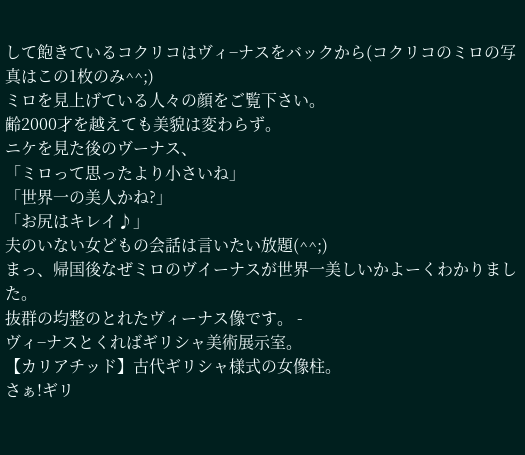して飽きているコクリコはヴィ−ナスをバックから(コクリコのミロの写真はこの1枚のみ^^;)
ミロを見上げている人々の顔をご覧下さい。
齢2000才を越えても美貌は変わらず。
ニケを見た後のヴーナス、
「ミロって思ったより小さいね」
「世界一の美人かね?」
「お尻はキレイ♪」
夫のいない女どもの会話は言いたい放題(^^;)
まっ、帰国後なぜミロのヴイーナスが世界一美しいかよーくわかりました。
抜群の均整のとれたヴィーナス像です。 -
ヴィ−ナスとくればギリシャ美術展示室。
【カリアチッド】古代ギリシャ様式の女像柱。
さぁ!ギリ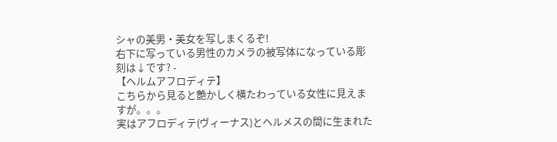シャの美男・美女を写しまくるぞ!
右下に写っている男性のカメラの被写体になっている彫刻は↓です? -
【ヘルムアフロディテ】
こちらから見ると艶かしく横たわっている女性に見えますが。。。
実はアフロディテ(ヴィーナス)とヘルメスの間に生まれた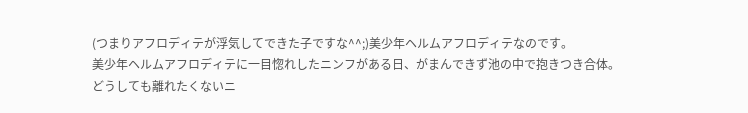(つまりアフロディテが浮気してできた子ですな^^;)美少年ヘルムアフロディテなのです。
美少年ヘルムアフロディテに一目惚れしたニンフがある日、がまんできず池の中で抱きつき合体。
どうしても離れたくないニ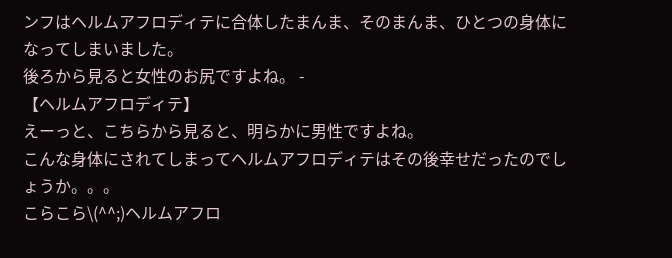ンフはヘルムアフロディテに合体したまんま、そのまんま、ひとつの身体になってしまいました。
後ろから見ると女性のお尻ですよね。 -
【ヘルムアフロディテ】
えーっと、こちらから見ると、明らかに男性ですよね。
こんな身体にされてしまってヘルムアフロディテはその後幸せだったのでしょうか。。。
こらこら\(^^;)ヘルムアフロ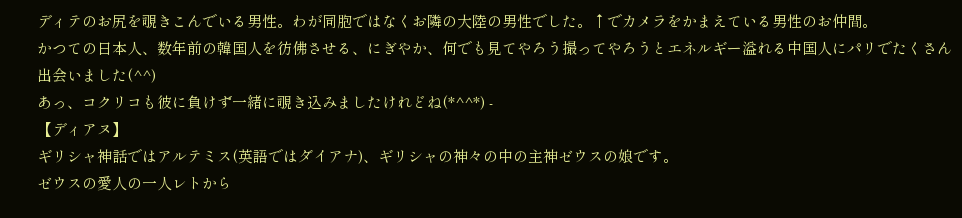ディテのお尻を覗きこんでいる男性。わが同胞ではなくお隣の大陸の男性でした。↑でカメラをかまえている男性のお仲間。
かつての日本人、数年前の韓国人を彷佛させる、にぎやか、何でも見てやろう撮ってやろうとエネルギー溢れる中国人にパリでたくさん出会いました(^^)
あっ、コクリコも彼に負けず一緒に覗き込みましたけれどね(*^^*) -
【ディアヌ】
ギリシャ神話ではアルテミス(英語ではダイアナ)、ギリシャの神々の中の主神ゼウスの娘です。
ゼウスの愛人の一人レトから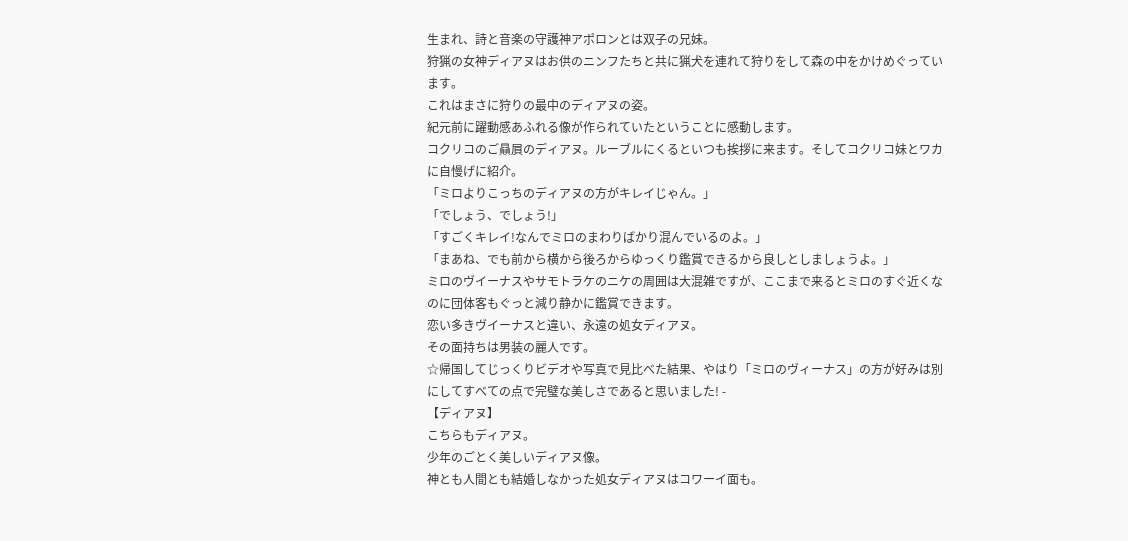生まれ、詩と音楽の守護神アポロンとは双子の兄妹。
狩猟の女神ディアヌはお供のニンフたちと共に猟犬を連れて狩りをして森の中をかけめぐっています。
これはまさに狩りの最中のディアヌの姿。
紀元前に躍動感あふれる像が作られていたということに感動します。
コクリコのご贔屓のディアヌ。ルーブルにくるといつも挨拶に来ます。そしてコクリコ妹とワカに自慢げに紹介。
「ミロよりこっちのディアヌの方がキレイじゃん。」
「でしょう、でしょう!」
「すごくキレイ!なんでミロのまわりばかり混んでいるのよ。」
「まあね、でも前から横から後ろからゆっくり鑑賞できるから良しとしましょうよ。」
ミロのヴイーナスやサモトラケのニケの周囲は大混雑ですが、ここまで来るとミロのすぐ近くなのに団体客もぐっと減り静かに鑑賞できます。
恋い多きヴイーナスと違い、永遠の処女ディアヌ。
その面持ちは男装の麗人です。
☆帰国してじっくりビデオや写真で見比べた結果、やはり「ミロのヴィーナス」の方が好みは別にしてすべての点で完璧な美しさであると思いました! -
【ディアヌ】
こちらもディアヌ。
少年のごとく美しいディアヌ像。
神とも人間とも結婚しなかった処女ディアヌはコワーイ面も。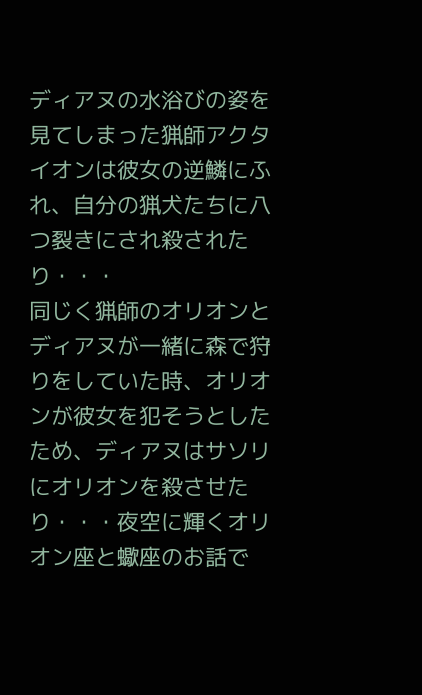ディアヌの水浴びの姿を見てしまった猟師アクタイオンは彼女の逆鱗にふれ、自分の猟犬たちに八つ裂きにされ殺されたり・・・
同じく猟師のオリオンとディアヌが一緒に森で狩りをしていた時、オリオンが彼女を犯そうとしたため、ディアヌはサソリにオリオンを殺させたり・・・夜空に輝くオリオン座と蠍座のお話で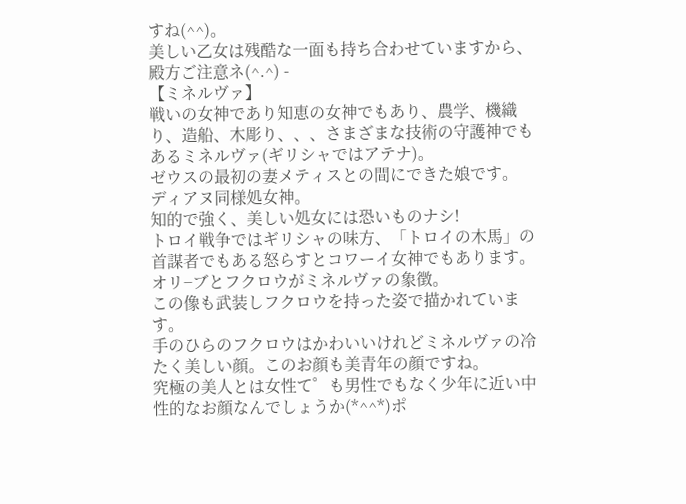すね(^^)。
美しい乙女は残酷な一面も持ち合わせていますから、殿方ご注意ネ(^.^) -
【ミネルヴァ】
戦いの女神であり知恵の女神でもあり、農学、機織り、造船、木彫り、、、さまざまな技術の守護神でもあるミネルヴァ(ギリシャではアテナ)。
ゼウスの最初の妻メティスとの間にできた娘です。
ディアヌ同様処女神。
知的で強く、美しい処女には恐いものナシ!
トロイ戦争ではギリシャの味方、「トロイの木馬」の首謀者でもある怒らすとコワーイ女神でもあります。
オリ−ブとフクロウがミネルヴァの象徴。
この像も武装しフクロウを持った姿で描かれています。
手のひらのフクロウはかわいいけれどミネルヴァの冷たく美しい顔。このお顔も美青年の顔ですね。
究極の美人とは女性て゜も男性でもなく少年に近い中性的なお顔なんでしょうか(*^^*)ポ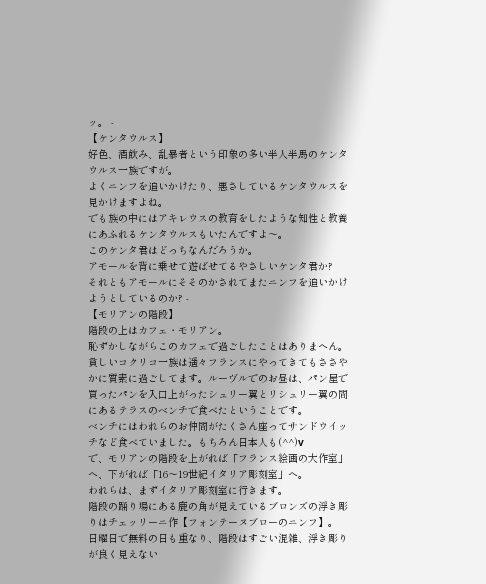ッ。 -
【ケンタウルス】
好色、酒飲み、乱暴者という印象の多い半人半馬のケンタウルス一族ですが。
よくニンフを追いかけたり、悪さしているケンタウルスを見かけますよね。
でも族の中にはアキレウスの教育をしたような知性と教養にあふれるケンタウルスもいたんですよ〜。
このケンタ君はどっちなんだろうか。
アモールを背に乗せて遊ばせてるやさしいケンタ君か?
それともアモールにそそのかされてまたニンフを追いかけようとしているのか? -
【モリアンの階段】
階段の上はカフェ・モリアン。
恥ずかしながらこのカフェで過ごしたことはありまへん。
貧しいコクリコ一族は遥々フランスにやってきてもささやかに質素に過ごしてます。ルーヴルでのお昼は、パン屋で買ったパンを入口上がったシュリー翼とリシュリー翼の間にあるテラスのベンチで食べたということです。
ベンチにはわれらのお仲間がたくさん座ってサンドウイッチなど食べていました。もちろん日本人も(^^)v
で、モリアンの階段を上がれば「フランス絵画の大作室」へ、下がれば「16〜19世紀イタリア彫刻室」へ。
われらは、まずイタリア彫刻室に行きます。
階段の踊り場にある鹿の角が見えているブロンズの浮き彫りはチェッリーニ作【フォンテーヌブローのニンフ】。
日曜日で無料の日も重なり、階段はすごい混雑、浮き彫りが良く見えない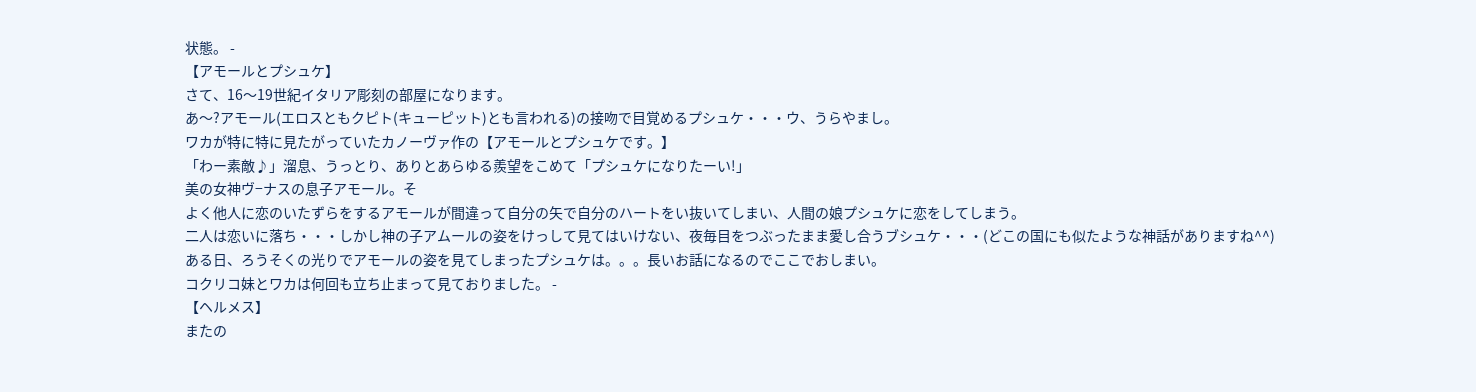状態。 -
【アモールとプシュケ】
さて、16〜19世紀イタリア彫刻の部屋になります。
あ〜?アモール(エロスともクピト(キューピット)とも言われる)の接吻で目覚めるプシュケ・・・ウ、うらやまし。
ワカが特に特に見たがっていたカノーヴァ作の【アモールとプシュケです。】
「わー素敵♪」溜息、うっとり、ありとあらゆる羨望をこめて「プシュケになりたーい!」
美の女神ヴ−ナスの息子アモール。そ
よく他人に恋のいたずらをするアモールが間違って自分の矢で自分のハートをい抜いてしまい、人間の娘プシュケに恋をしてしまう。
二人は恋いに落ち・・・しかし神の子アムールの姿をけっして見てはいけない、夜毎目をつぶったまま愛し合うブシュケ・・・(どこの国にも似たような神話がありますね^^)
ある日、ろうそくの光りでアモールの姿を見てしまったプシュケは。。。長いお話になるのでここでおしまい。
コクリコ妹とワカは何回も立ち止まって見ておりました。 -
【ヘルメス】
またの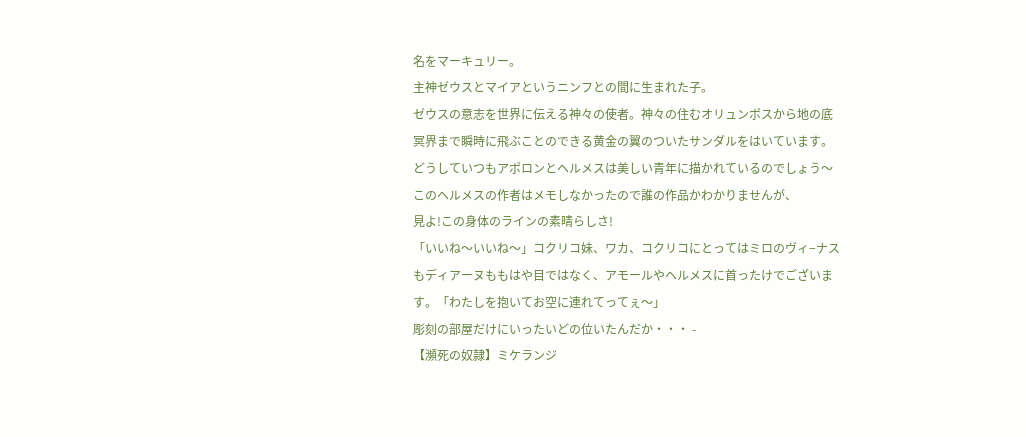名をマーキュリー。
主神ゼウスとマイアというニンフとの間に生まれた子。
ゼウスの意志を世界に伝える神々の使者。神々の住むオリュンポスから地の底冥界まで瞬時に飛ぶことのできる黄金の翼のついたサンダルをはいています。
どうしていつもアポロンとヘルメスは美しい青年に描かれているのでしょう〜このヘルメスの作者はメモしなかったので誰の作品かわかりませんが、
見よ!この身体のラインの素晴らしさ!
「いいね〜いいね〜」コクリコ妹、ワカ、コクリコにとってはミロのヴィ−ナスもディアーヌももはや目ではなく、アモールやヘルメスに首ったけでございます。「わたしを抱いてお空に連れてってぇ〜」
彫刻の部屋だけにいったいどの位いたんだか・・・ -
【瀕死の奴隷】ミケランジ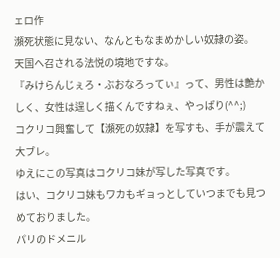ェロ作
瀕死状態に見ない、なんともなまめかしい奴隷の姿。
天国へ召される法悦の境地ですな。
『みけらんじぇろ・ぶおなろってぃ』って、男性は艶かしく、女性は逞しく描くんですねぇ、やっぱり(^^;)
コクリコ興奮して【瀕死の奴隷】を写すも、手が震えて大ブレ。
ゆえにこの写真はコクリコ妹が写した写真です。
はい、コクリコ妹もワカもギョっとしていつまでも見つめておりました。
パリのドメニル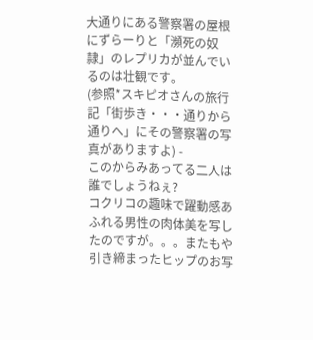大通りにある警察署の屋根にずらーりと「瀕死の奴隷」のレプリカが並んでいるのは壮観です。
(参照*スキピオさんの旅行記「街歩き・・・通りから通りへ」にその警察署の写真がありますよ) -
このからみあってる二人は誰でしょうねぇ?
コクリコの趣味で躍動感あふれる男性の肉体美を写したのですが。。。またもや引き締まったヒップのお写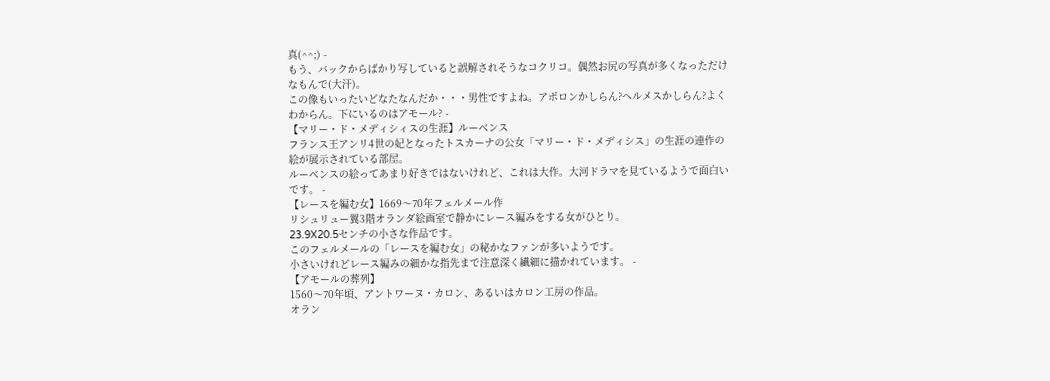真(^^;) -
もう、バックからばかり写していると誤解されそうなコクリコ。偶然お尻の写真が多くなっただけなもんで(大汗)。
この像もいったいどなたなんだか・・・男性ですよね。アポロンかしらん?ヘルメスかしらん?よくわからん。下にいるのはアモール? -
【マリー・ド・メディシィスの生涯】ルーベンス
フランス王アンリ4世の妃となったトスカーナの公女「マリー・ド・メディシス」の生涯の連作の絵が展示されている部屋。
ルーベンスの絵ってあまり好きではないけれど、これは大作。大河ドラマを見ているようで面白いです。 -
【レースを編む女】1669〜70年フェルメール作
リシュリュー翼3階オランダ絵画室で静かにレース編みをする女がひとり。
23.9X20.5センチの小さな作品です。
このフェルメールの「レースを編む女」の秘かなファンが多いようです。
小さいけれどレース編みの細かな指先まで注意深く繊細に描かれています。 -
【アモールの葬列】
1560〜70年頃、アントワーヌ・カロン、あるいはカロン工房の作品。
オラン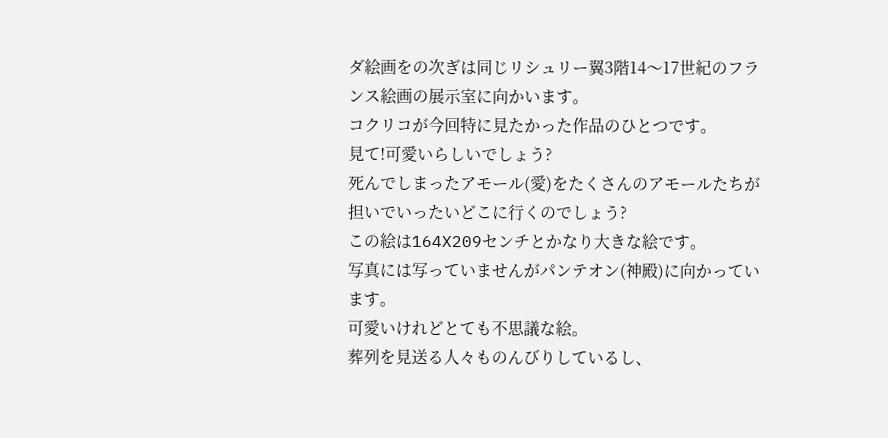ダ絵画をの次ぎは同じリシュリー翼3階14〜17世紀のフランス絵画の展示室に向かいます。
コクリコが今回特に見たかった作品のひとつです。
見て!可愛いらしいでしょう?
死んでしまったアモール(愛)をたくさんのアモールたちが担いでいったいどこに行くのでしょう?
この絵は164X209センチとかなり大きな絵です。
写真には写っていませんがパンテオン(神殿)に向かっています。
可愛いけれどとても不思議な絵。
葬列を見送る人々ものんびりしているし、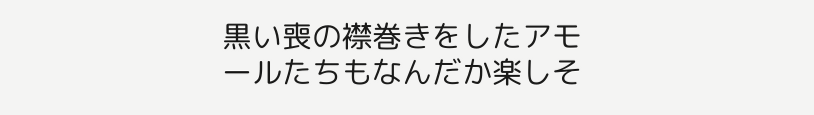黒い喪の襟巻きをしたアモールたちもなんだか楽しそ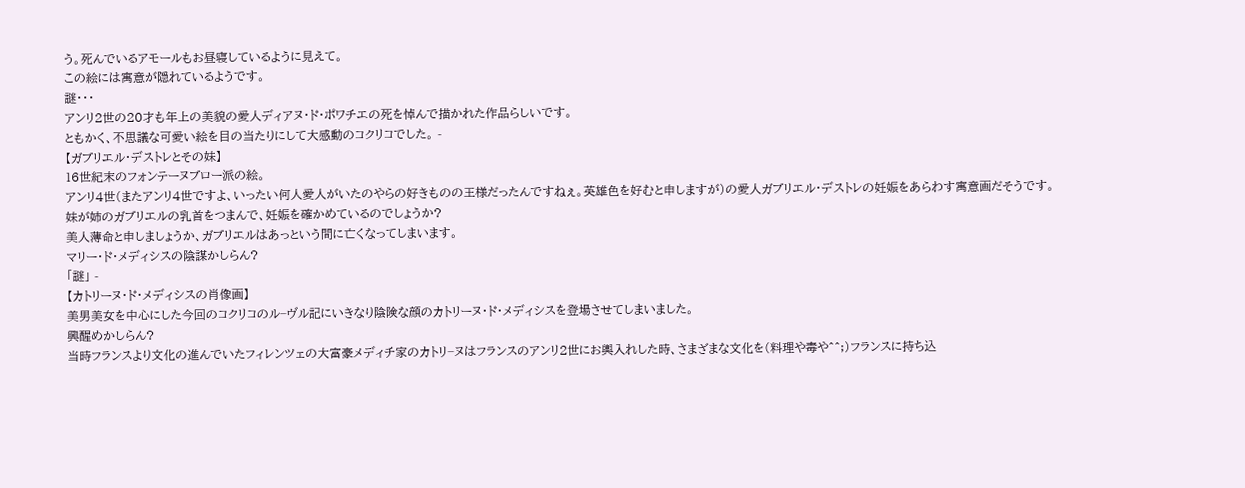う。死んでいるアモールもお昼寝しているように見えて。
この絵には寓意が隠れているようです。
謎・・・
アンリ2世の20才も年上の美貌の愛人ディアヌ・ド・ポワチエの死を悼んで描かれた作品らしいです。
ともかく、不思議な可愛い絵を目の当たりにして大感動のコクリコでした。 -
【ガブリエル・デストレとその妹】
16世紀末のフォンテーヌブロー派の絵。
アンリ4世(またアンリ4世ですよ、いったい何人愛人がいたのやらの好きものの王様だったんですねぇ。英雄色を好むと申しますが)の愛人ガブリエル・デストレの妊娠をあらわす寓意画だそうです。
妹が姉のガブリエルの乳首をつまんで、妊娠を確かめているのでしょうか?
美人薄命と申しましょうか、ガブリエルはあっという間に亡くなってしまいます。
マリー・ド・メディシスの陰謀かしらん?
「謎」 -
【カトリーヌ・ド・メディシスの肖像画】
美男美女を中心にした今回のコクリコのル−ヴル記にいきなり陰険な顔のカトリーヌ・ド・メディシスを登場させてしまいました。
興醒めかしらん?
当時フランスより文化の進んでいたフィレンツェの大富豪メディチ家のカトリ−ヌはフランスのアンリ2世にお輿入れした時、さまざまな文化を(料理や毒や^^;)フランスに持ち込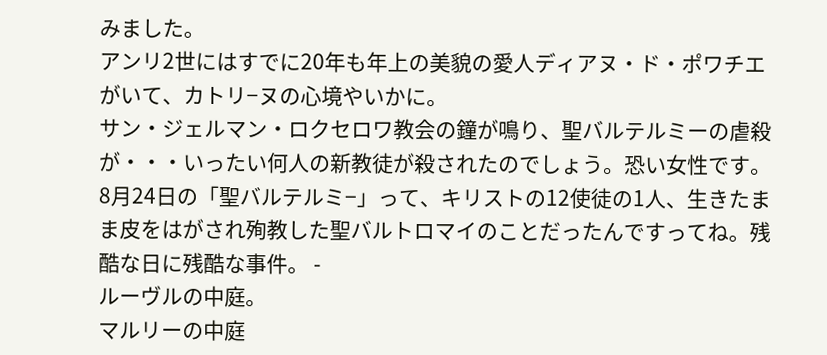みました。
アンリ2世にはすでに20年も年上の美貌の愛人ディアヌ・ド・ポワチエがいて、カトリ−ヌの心境やいかに。
サン・ジェルマン・ロクセロワ教会の鐘が鳴り、聖バルテルミーの虐殺が・・・いったい何人の新教徒が殺されたのでしょう。恐い女性です。
8月24日の「聖バルテルミ−」って、キリストの12使徒の1人、生きたまま皮をはがされ殉教した聖バルトロマイのことだったんですってね。残酷な日に残酷な事件。 -
ルーヴルの中庭。
マルリーの中庭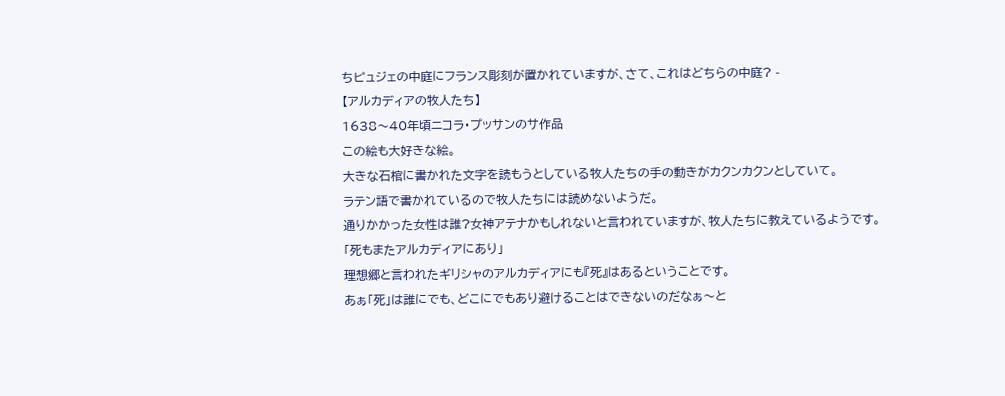ちピュジェの中庭にフランス彫刻が置かれていますが、さて、これはどちらの中庭? -
【アルカディアの牧人たち】
1638〜40年頃ニコラ・プッサンのサ作品
この絵も大好きな絵。
大きな石棺に書かれた文字を読もうとしている牧人たちの手の動きがカクンカクンとしていて。
ラテン語で書かれているので牧人たちには読めないようだ。
通りかかった女性は誰?女神アテナかもしれないと言われていますが、牧人たちに教えているようです。
「死もまたアルカディアにあり」
理想郷と言われたギリシャのアルカディアにも『死』はあるということです。
あぁ「死」は誰にでも、どこにでもあり避けることはできないのだなぁ〜と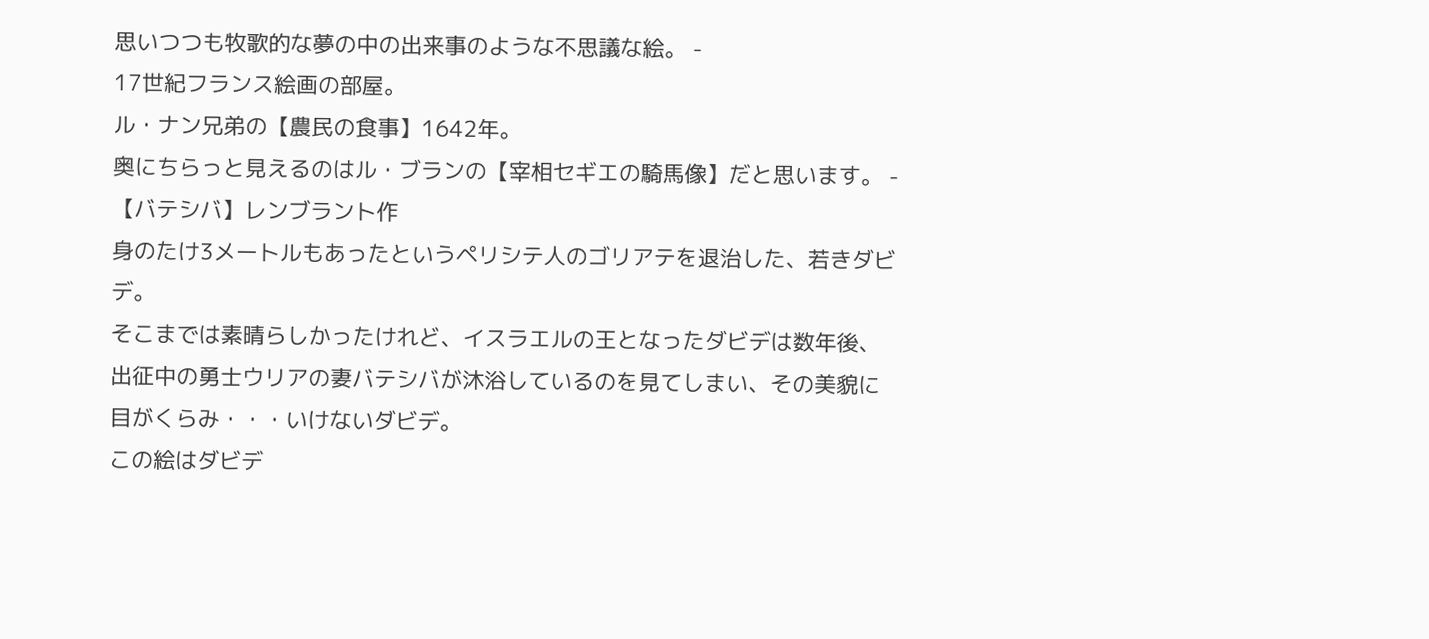思いつつも牧歌的な夢の中の出来事のような不思議な絵。 -
17世紀フランス絵画の部屋。
ル・ナン兄弟の【農民の食事】1642年。
奥にちらっと見えるのはル・ブランの【宰相セギエの騎馬像】だと思います。 -
【バテシバ】レンブラント作
身のたけ3メートルもあったというペリシテ人のゴリアテを退治した、若きダビデ。
そこまでは素晴らしかったけれど、イスラエルの王となったダビデは数年後、出征中の勇士ウリアの妻バテシバが沐浴しているのを見てしまい、その美貌に目がくらみ・・・いけないダビデ。
この絵はダビデ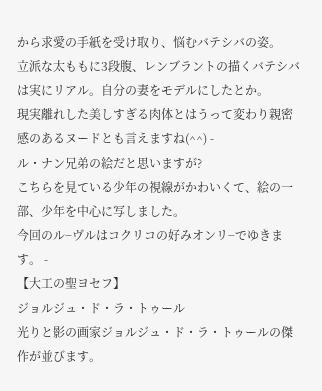から求愛の手紙を受け取り、悩むバテシバの姿。
立派な太ももに3段腹、レンブラントの描くバテシバは実にリアル。自分の妻をモデルにしたとか。
現実離れした美しすぎる肉体とはうって変わり親密感のあるヌードとも言えますね(^^) -
ル・ナン兄弟の絵だと思いますが?
こちらを見ている少年の視線がかわいくて、絵の一部、少年を中心に写しました。
今回のル−ヴルはコクリコの好みオンリ−でゆきます。 -
【大工の聖ヨセフ】
ジョルジュ・ド・ラ・トゥール
光りと影の画家ジョルジュ・ド・ラ・トゥールの傑作が並びます。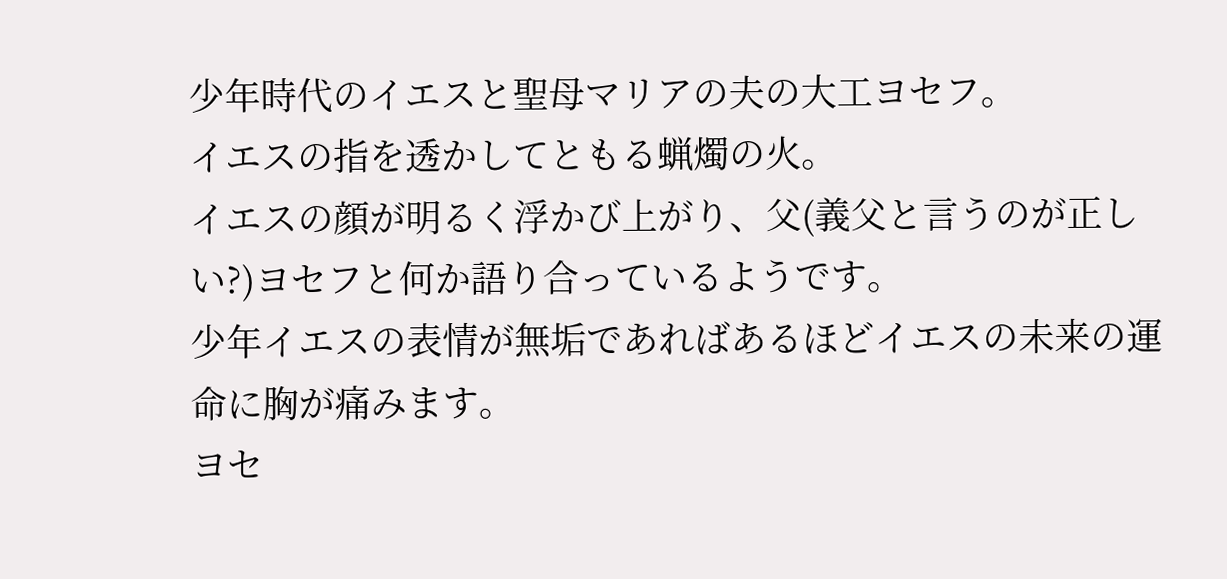少年時代のイエスと聖母マリアの夫の大工ヨセフ。
イエスの指を透かしてともる蝋燭の火。
イエスの顔が明るく浮かび上がり、父(義父と言うのが正しい?)ヨセフと何か語り合っているようです。
少年イエスの表情が無垢であればあるほどイエスの未来の運命に胸が痛みます。
ヨセ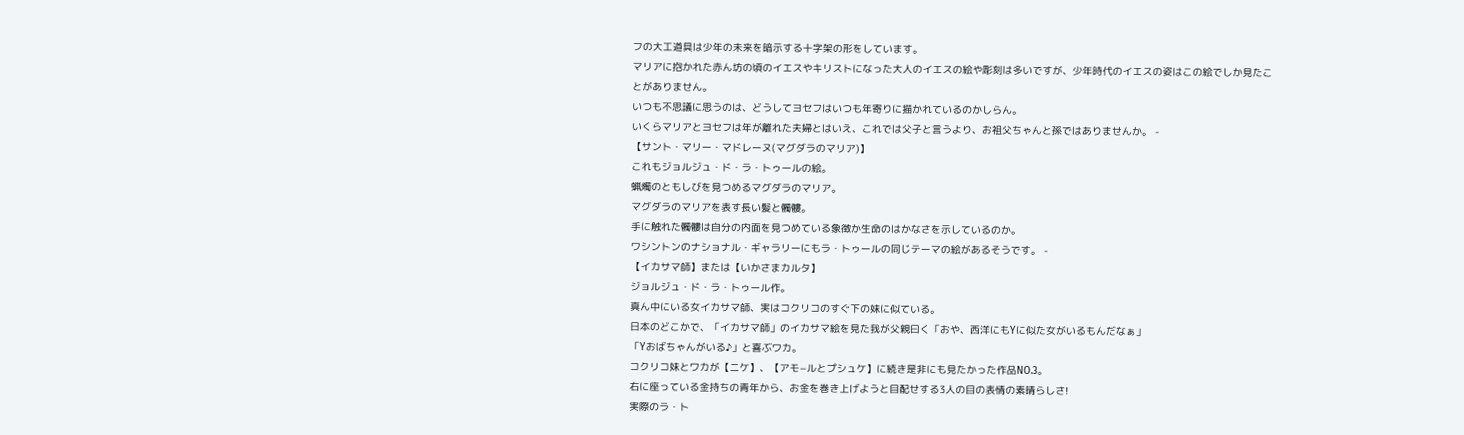フの大工道具は少年の未来を暗示する十字架の形をしています。
マリアに抱かれた赤ん坊の頃のイエスやキリストになった大人のイエスの絵や彫刻は多いですが、少年時代のイエスの姿はこの絵でしか見たことがありません。
いつも不思議に思うのは、どうしてヨセフはいつも年寄りに描かれているのかしらん。
いくらマリアとヨセフは年が離れた夫婦とはいえ、これでは父子と言うより、お祖父ちゃんと孫ではありませんか。 -
【サント・マリー・マドレーヌ(マグダラのマリア)】
これもジョルジュ・ド・ラ・トゥールの絵。
蝋燭のともしびを見つめるマグダラのマリア。
マグダラのマリアを表す長い髪と髑髏。
手に触れた髑髏は自分の内面を見つめている象徴か生命のはかなさを示しているのか。
ワシントンのナショナル・ギャラリーにもラ・トゥールの同じテーマの絵があるそうです。 -
【イカサマ師】または【いかさまカルタ】
ジョルジュ・ド・ラ・トゥール作。
真ん中にいる女イカサマ師、実はコクリコのすぐ下の妹に似ている。
日本のどこかで、「イカサマ師」のイカサマ絵を見た我が父親曰く「おや、西洋にもYに似た女がいるもんだなぁ」
「Yおばちゃんがいる♪」と喜ぶワカ。
コクリコ妹とワカが【ニケ】、【アモ−ルとプシュケ】に続き是非にも見たかった作品NO.3。
右に座っている金持ちの青年から、お金を巻き上げようと目配せする3人の目の表情の素晴らしさ!
実際のラ・ト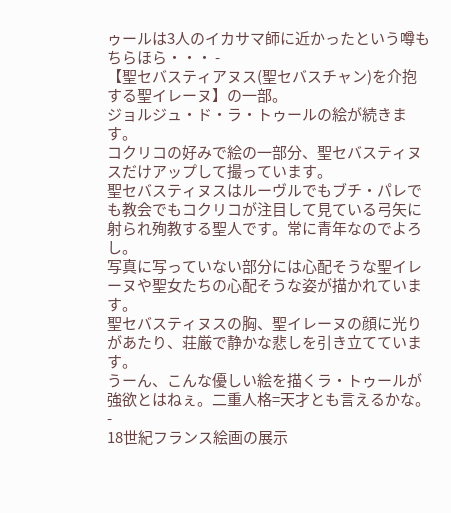ゥールは3人のイカサマ師に近かったという噂もちらほら・・・ -
【聖セバスティアヌス(聖セバスチャン)を介抱する聖イレーヌ】の一部。
ジョルジュ・ド・ラ・トゥールの絵が続きます。
コクリコの好みで絵の一部分、聖セバスティヌスだけアップして撮っています。
聖セバスティヌスはルーヴルでもブチ・パレでも教会でもコクリコが注目して見ている弓矢に射られ殉教する聖人です。常に青年なのでよろし。
写真に写っていない部分には心配そうな聖イレーヌや聖女たちの心配そうな姿が描かれています。
聖セバスティヌスの胸、聖イレーヌの顔に光りがあたり、荘厳で静かな悲しを引き立てています。
うーん、こんな優しい絵を描くラ・トゥールが強欲とはねぇ。二重人格=天才とも言えるかな。 -
18世紀フランス絵画の展示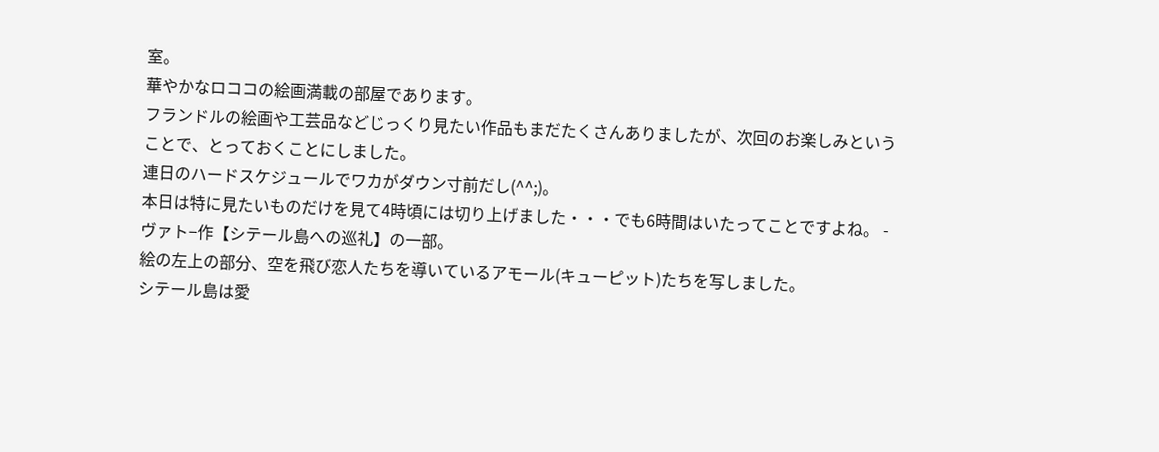室。
華やかなロココの絵画満載の部屋であります。
フランドルの絵画や工芸品などじっくり見たい作品もまだたくさんありましたが、次回のお楽しみということで、とっておくことにしました。
連日のハードスケジュールでワカがダウン寸前だし(^^;)。
本日は特に見たいものだけを見て4時頃には切り上げました・・・でも6時間はいたってことですよね。 -
ヴァト−作【シテール島への巡礼】の一部。
絵の左上の部分、空を飛び恋人たちを導いているアモール(キューピット)たちを写しました。
シテール島は愛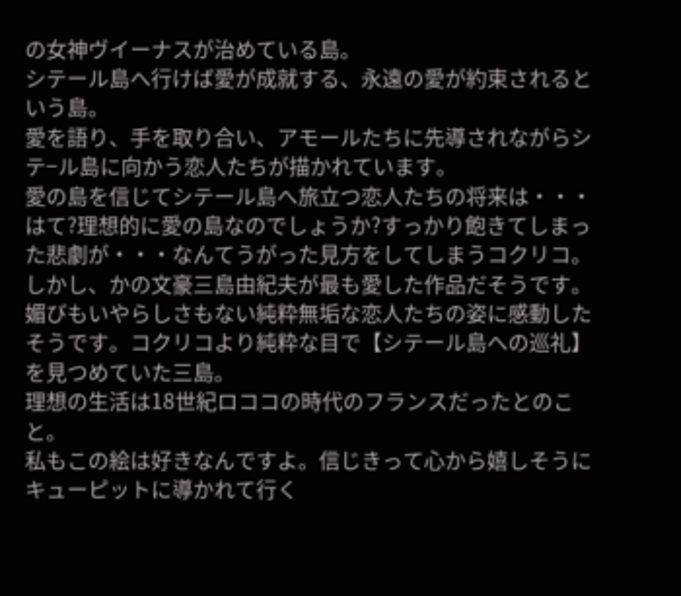の女神ヴイーナスが治めている島。
シテール島へ行けば愛が成就する、永遠の愛が約束されるという島。
愛を語り、手を取り合い、アモールたちに先導されながらシテ−ル島に向かう恋人たちが描かれています。
愛の島を信じてシテール島へ旅立つ恋人たちの将来は・・・はて?理想的に愛の島なのでしょうか?すっかり飽きてしまった悲劇が・・・なんてうがった見方をしてしまうコクリコ。
しかし、かの文豪三島由紀夫が最も愛した作品だそうです。媚びもいやらしさもない純粋無垢な恋人たちの姿に感動したそうです。コクリコより純粋な目で【シテール島への巡礼】を見つめていた三島。
理想の生活は18世紀ロココの時代のフランスだったとのこと。
私もこの絵は好きなんですよ。信じきって心から嬉しそうにキューピットに導かれて行く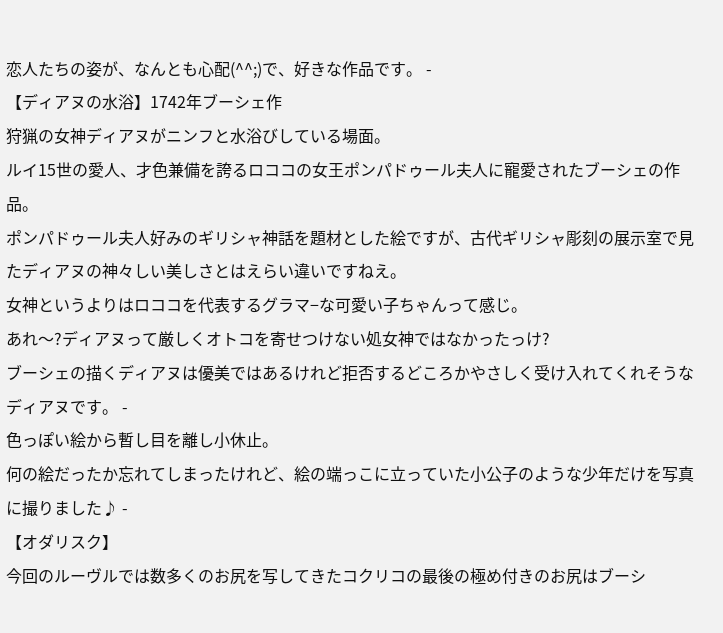恋人たちの姿が、なんとも心配(^^;)で、好きな作品です。 -
【ディアヌの水浴】1742年ブーシェ作
狩猟の女神ディアヌがニンフと水浴びしている場面。
ルイ15世の愛人、才色兼備を誇るロココの女王ポンパドゥール夫人に寵愛されたブーシェの作品。
ポンパドゥール夫人好みのギリシャ神話を題材とした絵ですが、古代ギリシャ彫刻の展示室で見たディアヌの神々しい美しさとはえらい違いですねえ。
女神というよりはロココを代表するグラマ−な可愛い子ちゃんって感じ。
あれ〜?ディアヌって厳しくオトコを寄せつけない処女神ではなかったっけ?
ブーシェの描くディアヌは優美ではあるけれど拒否するどころかやさしく受け入れてくれそうなディアヌです。 -
色っぽい絵から暫し目を離し小休止。
何の絵だったか忘れてしまったけれど、絵の端っこに立っていた小公子のような少年だけを写真に撮りました♪ -
【オダリスク】
今回のルーヴルでは数多くのお尻を写してきたコクリコの最後の極め付きのお尻はブーシ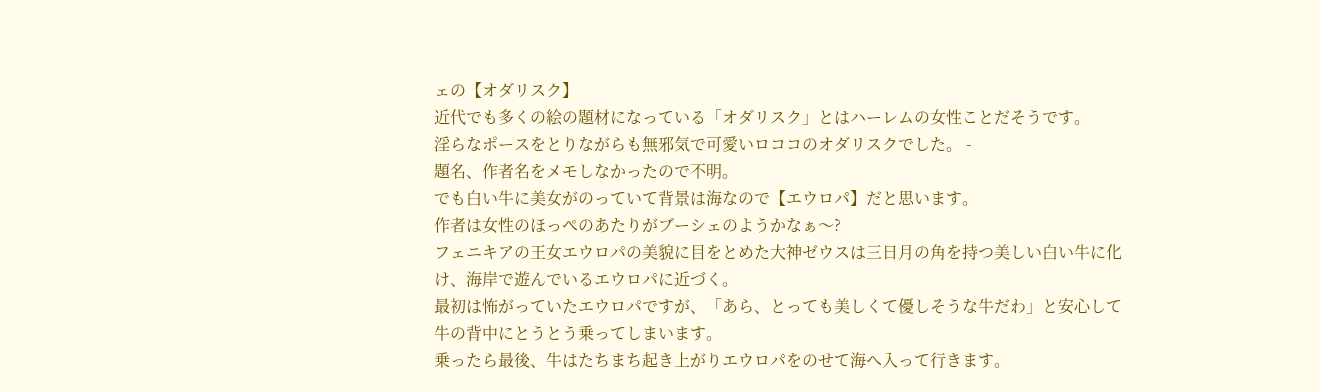ェの【オダリスク】
近代でも多くの絵の題材になっている「オダリスク」とはハーレムの女性ことだそうです。
淫らなポースをとりながらも無邪気で可愛いロココのオダリスクでした。 -
題名、作者名をメモしなかったので不明。
でも白い牛に美女がのっていて背景は海なので【エウロパ】だと思います。
作者は女性のほっぺのあたりがブーシェのようかなぁ〜?
フェニキアの王女エウロパの美貌に目をとめた大神ゼウスは三日月の角を持つ美しい白い牛に化け、海岸で遊んでいるエウロパに近づく。
最初は怖がっていたエウロパですが、「あら、とっても美しくて優しそうな牛だわ」と安心して牛の背中にとうとう乗ってしまいます。
乗ったら最後、牛はたちまち起き上がりエウロパをのせて海へ入って行きます。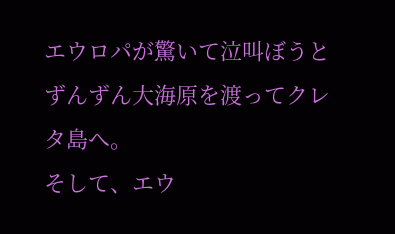エウロパが驚いて泣叫ぼうとずんずん大海原を渡ってクレタ島へ。
そして、エウ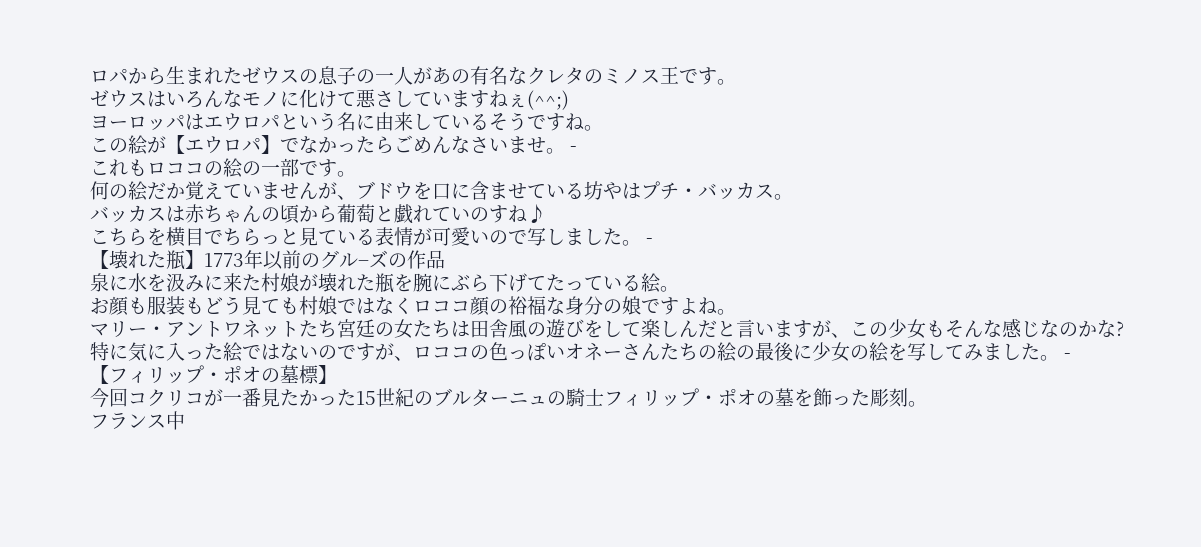ロパから生まれたゼウスの息子の一人があの有名なクレタのミノス王です。
ゼウスはいろんなモノに化けて悪さしていますねぇ(^^;)
ヨーロッパはエウロパという名に由来しているそうですね。
この絵が【エウロパ】でなかったらごめんなさいませ。 -
これもロココの絵の一部です。
何の絵だか覚えていませんが、ブドウを口に含ませている坊やはプチ・バッカス。
バッカスは赤ちゃんの頃から葡萄と戯れていのすね♪
こちらを横目でちらっと見ている表情が可愛いので写しました。 -
【壊れた瓶】1773年以前のグル−ズの作品
泉に水を汲みに来た村娘が壊れた瓶を腕にぶら下げてたっている絵。
お顔も服装もどう見ても村娘ではなくロココ顔の裕福な身分の娘ですよね。
マリー・アントワネットたち宮廷の女たちは田舎風の遊びをして楽しんだと言いますが、この少女もそんな感じなのかな?
特に気に入った絵ではないのですが、ロココの色っぽいオネーさんたちの絵の最後に少女の絵を写してみました。 -
【フィリップ・ポオの墓標】
今回コクリコが一番見たかった15世紀のブルターニュの騎士フィリップ・ポオの墓を飾った彫刻。
フランス中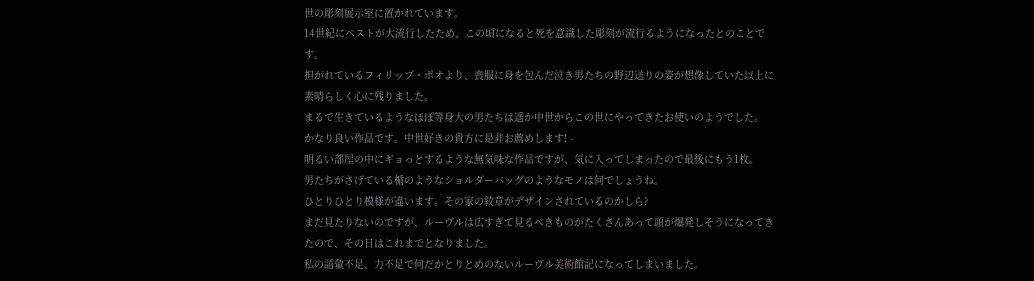世の彫刻展示室に置かれています。
14世紀にペストが大流行したため、この頃になると死を意識した彫刻が流行るようになったとのことです。
担がれているフィリップ・ポオより、喪服に身を包んだ泣き男たちの野辺送りの姿が想像していた以上に素晴らしく心に残りました。
まるで生きているようなほぽ等身大の男たちは遥か中世からこの世にやってきたお使いのようでした。
かなり良い作品です。中世好きの貴方に是非お薦めします! -
明るい部屋の中にギョっとするような無気味な作品ですが、気に入ってしまったので最後にもう1枚。
男たちがさげている楯のようなショルダーバッグのようなモノは何でしょうね。
ひとりひとり模様が違います。その家の紋章がデザインされているのかしら?
まだ見たりないのですが、ルーヴルは広すぎて見るべきものがたくさんあって頭が爆発しそうになってきたので、その日はこれまでとなりました。
私の語彙不足、力不足で何だかとりとめのないルーヴル美術館記になってしまいました。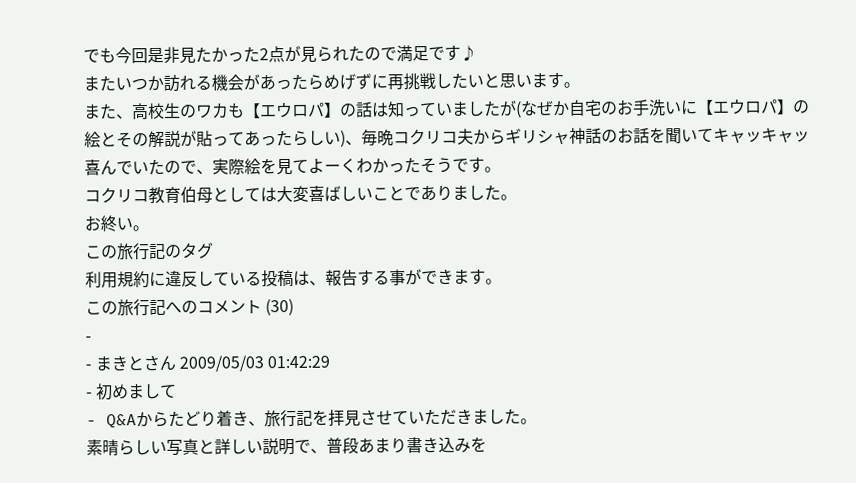でも今回是非見たかった2点が見られたので満足です♪
またいつか訪れる機会があったらめげずに再挑戦したいと思います。
また、高校生のワカも【エウロパ】の話は知っていましたが(なぜか自宅のお手洗いに【エウロパ】の絵とその解説が貼ってあったらしい)、毎晩コクリコ夫からギリシャ神話のお話を聞いてキャッキャッ喜んでいたので、実際絵を見てよーくわかったそうです。
コクリコ教育伯母としては大変喜ばしいことでありました。
お終い。
この旅行記のタグ
利用規約に違反している投稿は、報告する事ができます。
この旅行記へのコメント (30)
-
- まきとさん 2009/05/03 01:42:29
- 初めまして
- Q&Aからたどり着き、旅行記を拝見させていただきました。
素晴らしい写真と詳しい説明で、普段あまり書き込みを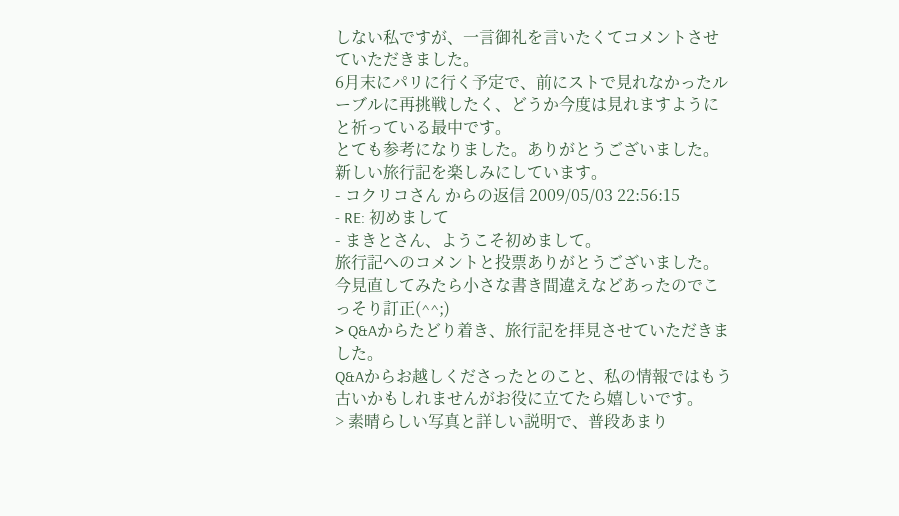しない私ですが、一言御礼を言いたくてコメントさせていただきました。
6月末にパリに行く予定で、前にストで見れなかったルーブルに再挑戦したく、どうか今度は見れますようにと祈っている最中です。
とても参考になりました。ありがとうございました。
新しい旅行記を楽しみにしています。
- コクリコさん からの返信 2009/05/03 22:56:15
- RE: 初めまして
- まきとさん、ようこそ初めまして。
旅行記へのコメントと投票ありがとうございました。
今見直してみたら小さな書き間違えなどあったのでこっそり訂正(^^;)
> Q&Aからたどり着き、旅行記を拝見させていただきました。
Q&Aからお越しくださったとのこと、私の情報ではもう古いかもしれませんがお役に立てたら嬉しいです。
> 素晴らしい写真と詳しい説明で、普段あまり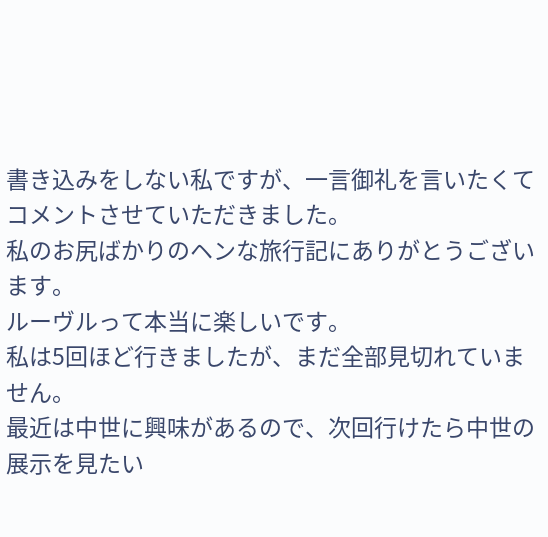書き込みをしない私ですが、一言御礼を言いたくてコメントさせていただきました。
私のお尻ばかりのヘンな旅行記にありがとうございます。
ルーヴルって本当に楽しいです。
私は5回ほど行きましたが、まだ全部見切れていません。
最近は中世に興味があるので、次回行けたら中世の展示を見たい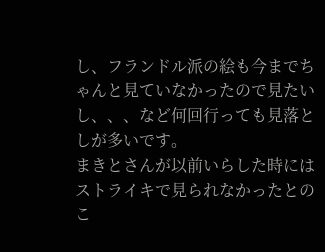し、フランドル派の絵も今までちゃんと見ていなかったので見たいし、、、など何回行っても見落としが多いです。
まきとさんが以前いらした時にはストライキで見られなかったとのこ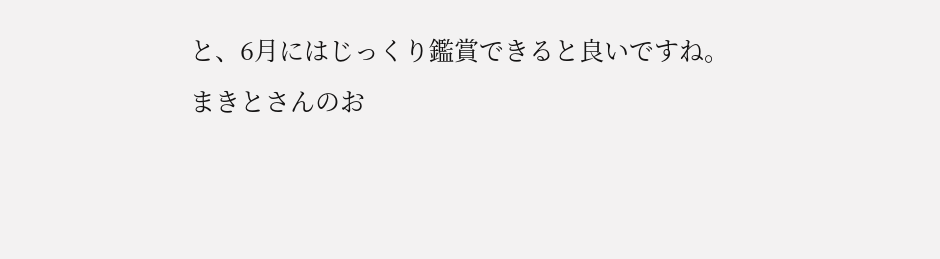と、6月にはじっくり鑑賞できると良いですね。
まきとさんのお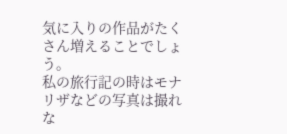気に入りの作品がたくさん増えることでしょう。
私の旅行記の時はモナリザなどの写真は撮れな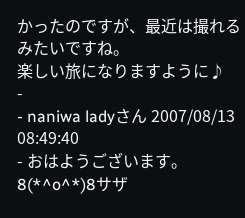かったのですが、最近は撮れるみたいですね。
楽しい旅になりますように♪
-
- naniwa ladyさん 2007/08/13 08:49:40
- おはようございます。8(*^o^*)8サザ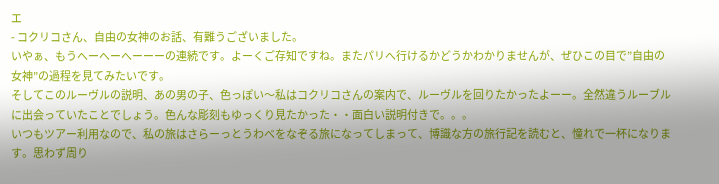エ
- コクリコさん、自由の女神のお話、有難うございました。
いやぁ、もうへーへーへーーーの連続です。よーくご存知ですね。またパリへ行けるかどうかわかりませんが、ぜひこの目で”自由の女神”の過程を見てみたいです。
そしてこのルーヴルの説明、あの男の子、色っぽい〜私はコクリコさんの案内で、ルーヴルを回りたかったよーー。全然違うルーブルに出会っていたことでしょう。色んな彫刻もゆっくり見たかった・・面白い説明付きで。。。
いつもツアー利用なので、私の旅はさらーっとうわべをなぞる旅になってしまって、博識な方の旅行記を読むと、憧れで一杯になります。思わず周り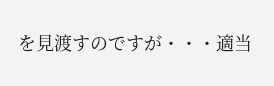を見渡すのですが・・・適当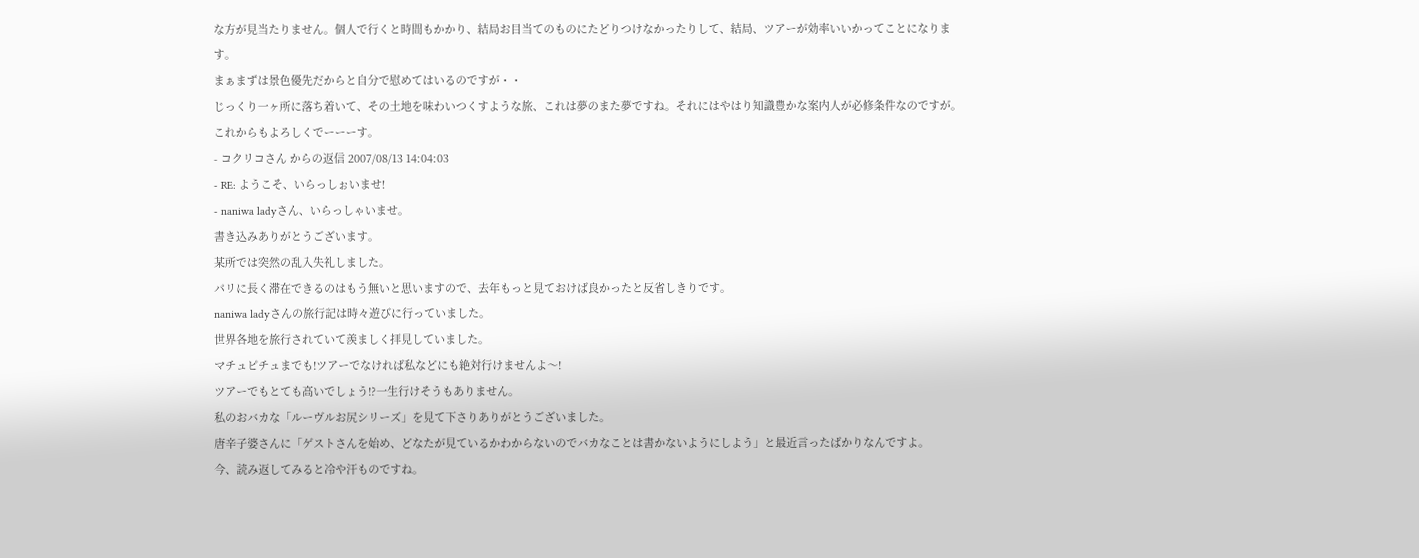な方が見当たりません。個人で行くと時間もかかり、結局お目当てのものにたどりつけなかったりして、結局、ツアーが効率いいかってことになります。
まぁまずは景色優先だからと自分で慰めてはいるのですが・・
じっくり一ヶ所に落ち着いて、その土地を味わいつくすような旅、これは夢のまた夢ですね。それにはやはり知識豊かな案内人が必修条件なのですが。
これからもよろしくでーーーす。
- コクリコさん からの返信 2007/08/13 14:04:03
- RE: ようこそ、いらっしぉいませ!
- naniwa ladyさん、いらっしゃいませ。
書き込みありがとうございます。
某所では突然の乱入失礼しました。
パリに長く滞在できるのはもう無いと思いますので、去年もっと見ておけば良かったと反省しきりです。
naniwa ladyさんの旅行記は時々遊びに行っていました。
世界各地を旅行されていて羨ましく拝見していました。
マチュピチュまでも!ツアーでなければ私などにも絶対行けませんよ〜!
ツアーでもとても高いでしょう!?一生行けそうもありません。
私のおバカな「ルーヴルお尻シリーズ」を見て下さりありがとうございました。
唐辛子婆さんに「ゲストさんを始め、どなたが見ているかわからないのでバカなことは書かないようにしよう」と最近言ったばかりなんですよ。
今、読み返してみると冷や汗ものですね。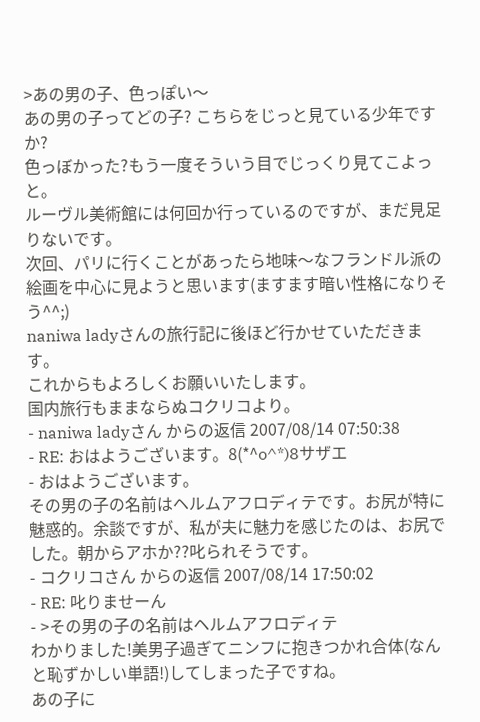>あの男の子、色っぽい〜
あの男の子ってどの子? こちらをじっと見ている少年ですか?
色っぼかった?もう一度そういう目でじっくり見てこよっと。
ルーヴル美術館には何回か行っているのですが、まだ見足りないです。
次回、パリに行くことがあったら地味〜なフランドル派の絵画を中心に見ようと思います(ますます暗い性格になりそう^^;)
naniwa ladyさんの旅行記に後ほど行かせていただきます。
これからもよろしくお願いいたします。
国内旅行もままならぬコクリコより。
- naniwa ladyさん からの返信 2007/08/14 07:50:38
- RE: おはようございます。8(*^o^*)8サザエ
- おはようございます。
その男の子の名前はヘルムアフロディテです。お尻が特に魅惑的。余談ですが、私が夫に魅力を感じたのは、お尻でした。朝からアホか??叱られそうです。
- コクリコさん からの返信 2007/08/14 17:50:02
- RE: 叱りませーん
- >その男の子の名前はヘルムアフロディテ
わかりました!美男子過ぎてニンフに抱きつかれ合体(なんと恥ずかしい単語!)してしまった子ですね。
あの子に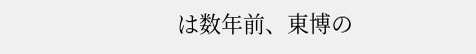は数年前、東博の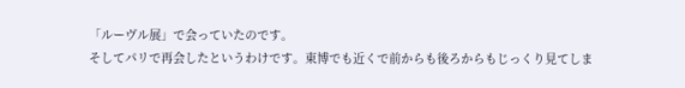「ルーヴル展」で会っていたのです。
そしてパリで再会したというわけです。東博でも近くで前からも後ろからもじっくり見てしま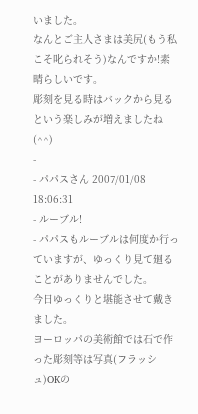いました。
なんとご主人さまは美尻(もう私こそ叱られそう)なんですか!素晴らしいです。
彫刻を見る時はバックから見るという楽しみが増えましたね(^^)
-
- パパスさん 2007/01/08 18:06:31
- ルーブル!
- パパスもルーブルは何度か行っていますが、ゆっくり見て廻ることがありませんでした。
今日ゆっくりと堪能させて戴きました。
ヨーロッパの美術館では石で作った彫刻等は写真(フラッシュ)OKの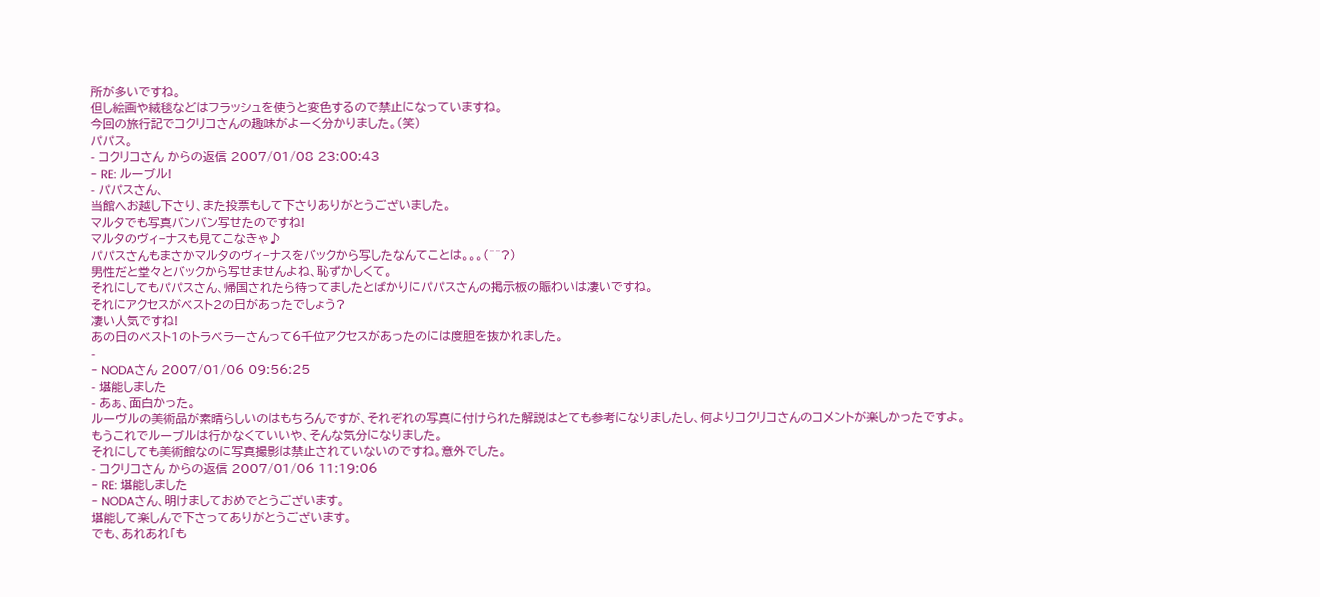所が多いですね。
但し絵画や絨毯などはフラッシュを使うと変色するので禁止になっていますね。
今回の旅行記でコクリコさんの趣味がよーく分かりました。(笑)
パパス。
- コクリコさん からの返信 2007/01/08 23:00:43
- RE: ルーブル!
- パパスさん、
当館へお越し下さり、また投票もして下さりありがとうございました。
マルタでも写真バンバン写せたのですね!
マルタのヴィ−ナスも見てこなきゃ♪
パパスさんもまさかマルタのヴィ−ナスをバックから写したなんてことは。。。(^^?)
男性だと堂々とバックから写せませんよね、恥ずかしくて。
それにしてもパパスさん、帰国されたら待ってましたとばかりにパパスさんの掲示板の賑わいは凄いですね。
それにアクセスがベスト2の日があったでしょう?
凄い人気ですね!
あの日のベスト1のトラベラーさんって6千位アクセスがあったのには度胆を抜かれました。
-
- NODAさん 2007/01/06 09:56:25
- 堪能しました
- あぁ、面白かった。
ルーヴルの美術品が素晴らしいのはもちろんですが、それぞれの写真に付けられた解説はとても参考になりましたし、何よりコクリコさんのコメントが楽しかったですよ。
もうこれでルーブルは行かなくていいや、そんな気分になりました。
それにしても美術館なのに写真撮影は禁止されていないのですね。意外でした。
- コクリコさん からの返信 2007/01/06 11:19:06
- RE: 堪能しました
- NODAさん、明けましておめでとうございます。
堪能して楽しんで下さってありがとうございます。
でも、あれあれ「も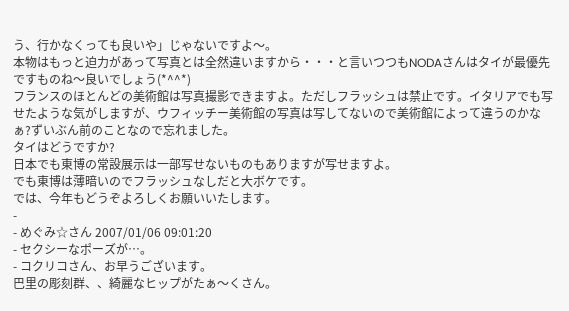う、行かなくっても良いや」じゃないですよ〜。
本物はもっと迫力があって写真とは全然違いますから・・・と言いつつもNODAさんはタイが最優先ですものね〜良いでしょう(*^^*)
フランスのほとんどの美術館は写真撮影できますよ。ただしフラッシュは禁止です。イタリアでも写せたような気がしますが、ウフィッチー美術館の写真は写してないので美術館によって違うのかなぁ?ずいぶん前のことなので忘れました。
タイはどうですか?
日本でも東博の常設展示は一部写せないものもありますが写せますよ。
でも東博は薄暗いのでフラッシュなしだと大ボケです。
では、今年もどうぞよろしくお願いいたします。
-
- めぐみ☆さん 2007/01/06 09:01:20
- セクシーなポーズが…。
- コクリコさん、お早うございます。
巴里の彫刻群、、綺麗なヒップがたぁ〜くさん。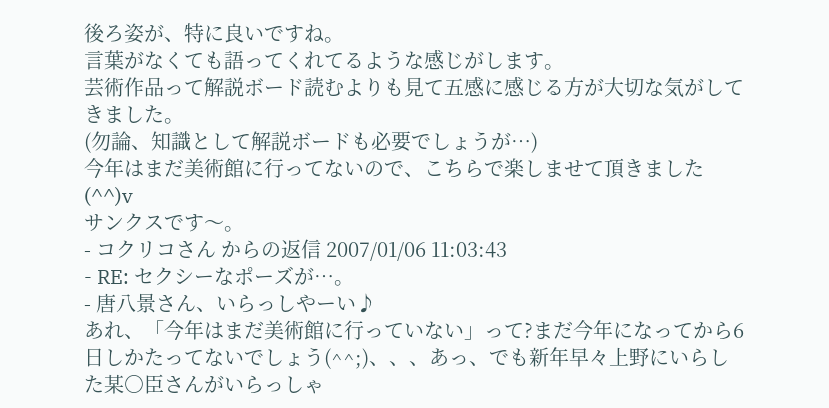後ろ姿が、特に良いですね。
言葉がなくても語ってくれてるような感じがします。
芸術作品って解説ボード読むよりも見て五感に感じる方が大切な気がしてきました。
(勿論、知識として解説ボードも必要でしょうが…)
今年はまだ美術館に行ってないので、こちらで楽しませて頂きました(^^)v
サンクスです〜。
- コクリコさん からの返信 2007/01/06 11:03:43
- RE: セクシーなポーズが…。
- 唐八景さん、いらっしやーい♪
あれ、「今年はまだ美術館に行っていない」って?まだ今年になってから6日しかたってないでしょう(^^;)、、、あっ、でも新年早々上野にいらした某○臣さんがいらっしゃ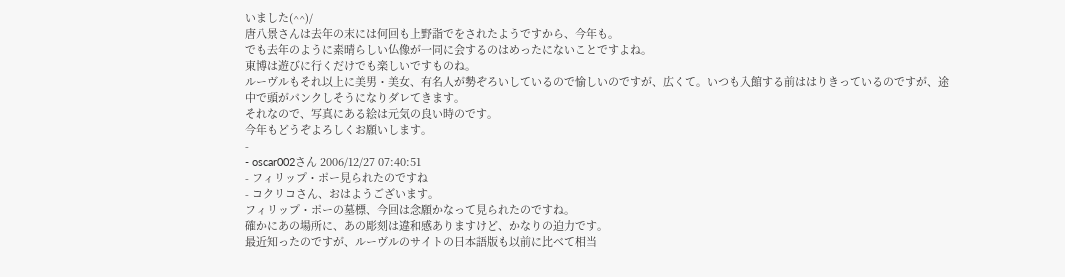いました(^^)/
唐八景さんは去年の末には何回も上野詣でをされたようですから、今年も。
でも去年のように素晴らしい仏像が一同に会するのはめったにないことですよね。
東博は遊びに行くだけでも楽しいですものね。
ルーヴルもそれ以上に美男・美女、有名人が勢ぞろいしているので愉しいのですが、広くて。いつも入館する前ははりきっているのですが、途中で頭がパンクしそうになりダレてきます。
それなので、写真にある絵は元気の良い時のです。
今年もどうぞよろしくお願いします。
-
- oscar002さん 2006/12/27 07:40:51
- フィリップ・ポー見られたのですね
- コクリコさん、おはようございます。
フィリップ・ポーの墓標、今回は念願かなって見られたのですね。
確かにあの場所に、あの彫刻は違和感ありますけど、かなりの迫力です。
最近知ったのですが、ルーヴルのサイトの日本語版も以前に比べて相当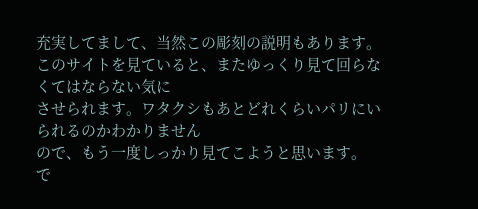充実してまして、当然この彫刻の説明もあります。
このサイトを見ていると、またゆっくり見て回らなくてはならない気に
させられます。ワタクシもあとどれくらいパリにいられるのかわかりません
ので、もう一度しっかり見てこようと思います。
で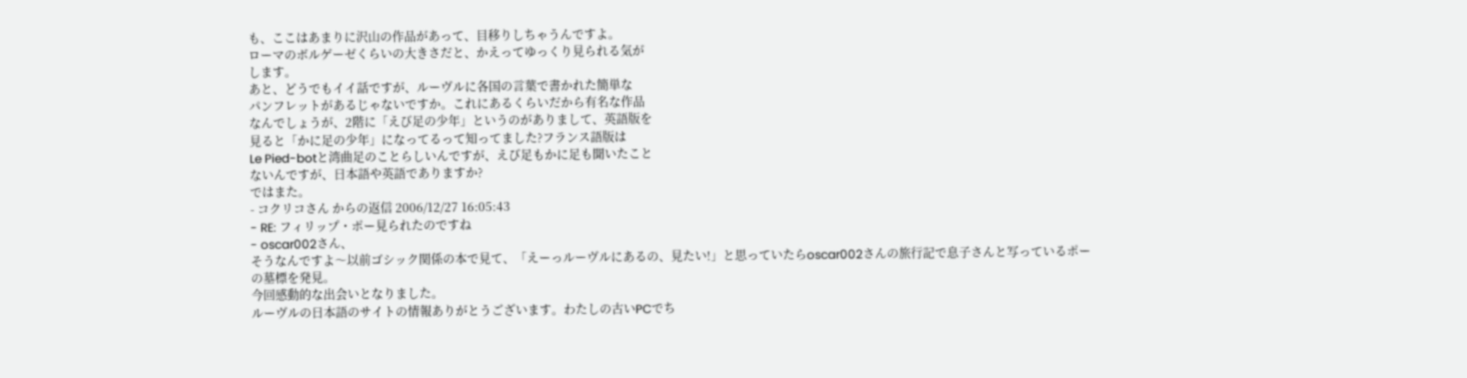も、ここはあまりに沢山の作品があって、目移りしちゃうんですよ。
ローマのボルゲーゼくらいの大きさだと、かえってゆっくり見られる気が
します。
あと、どうでもイイ話ですが、ルーヴルに各国の言葉で書かれた簡単な
パンフレットがあるじゃないですか。これにあるくらいだから有名な作品
なんでしょうが、2階に「えび足の少年」というのがありまして、英語版を
見ると「かに足の少年」になってるって知ってました?フランス語版は
Le Pied-botと湾曲足のことらしいんですが、えび足もかに足も聞いたこと
ないんですが、日本語や英語でありますか?
ではまた。
- コクリコさん からの返信 2006/12/27 16:05:43
- RE: フィリップ・ポー見られたのですね
- oscar002さん、
そうなんですよ〜以前ゴシック関係の本で見て、「えーっルーヴルにあるの、見たい!」と思っていたらoscar002さんの旅行記で息子さんと写っているポーの墓標を発見。
今回感動的な出会いとなりました。
ルーヴルの日本語のサイトの情報ありがとうございます。わたしの古いPCでち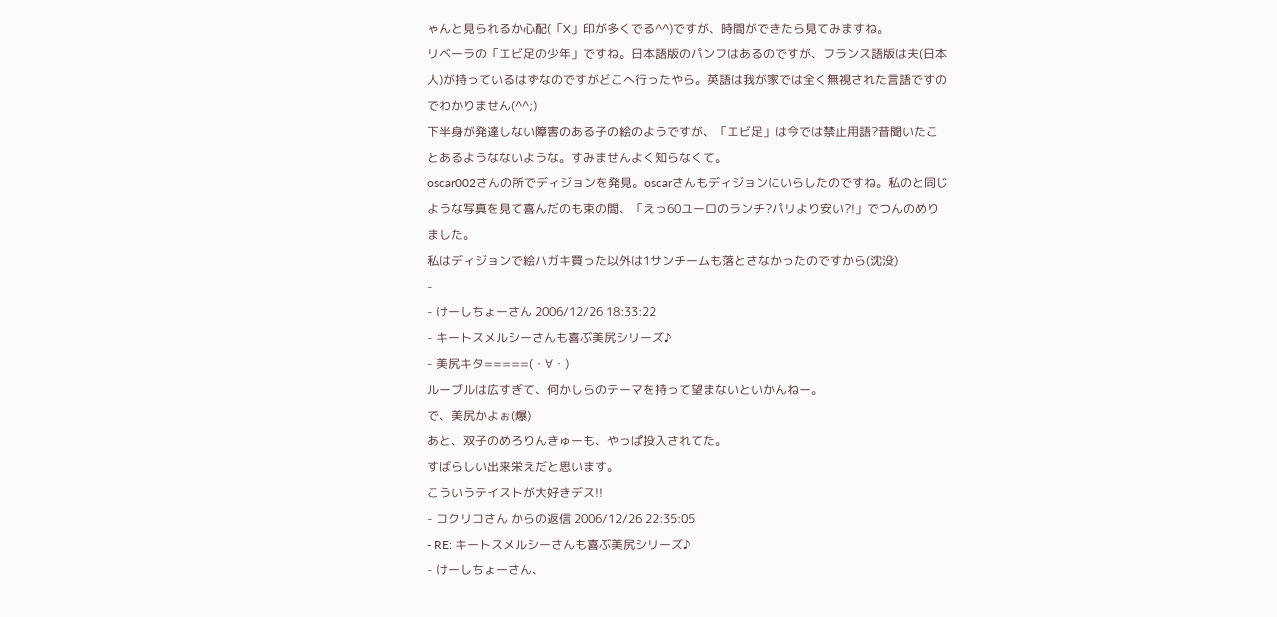ゃんと見られるか心配(「X」印が多くでる^^)ですが、時間ができたら見てみますね。
リベーラの「エビ足の少年」ですね。日本語版のパンフはあるのですが、フランス語版は夫(日本人)が持っているはずなのですがどこへ行ったやら。英語は我が家では全く無視された言語ですのでわかりません(^^;)
下半身が発達しない障害のある子の絵のようですが、「エビ足」は今では禁止用語?昔聞いたことあるようなないような。すみませんよく知らなくて。
oscar002さんの所でディジョンを発見。oscarさんもディジョンにいらしたのですね。私のと同じような写真を見て喜んだのも束の間、「えっ60ユーロのランチ?パリより安い?!」でつんのめりました。
私はディジョンで絵ハガキ買った以外は1サンチームも落とさなかったのですから(沈没)
-
- けーしちょーさん 2006/12/26 18:33:22
- キートスメルシーさんも喜ぶ美尻シリーズ♪
- 美尻キタ=====(・∀・)
ルーブルは広すぎて、何かしらのテーマを持って望まないといかんねー。
で、美尻かよぉ(爆)
あと、双子のめろりんきゅーも、やっぱ投入されてた。
すばらしい出来栄えだと思います。
こういうテイストが大好きデス!!
- コクリコさん からの返信 2006/12/26 22:35:05
- RE: キートスメルシーさんも喜ぶ美尻シリーズ♪
- けーしちょーさん、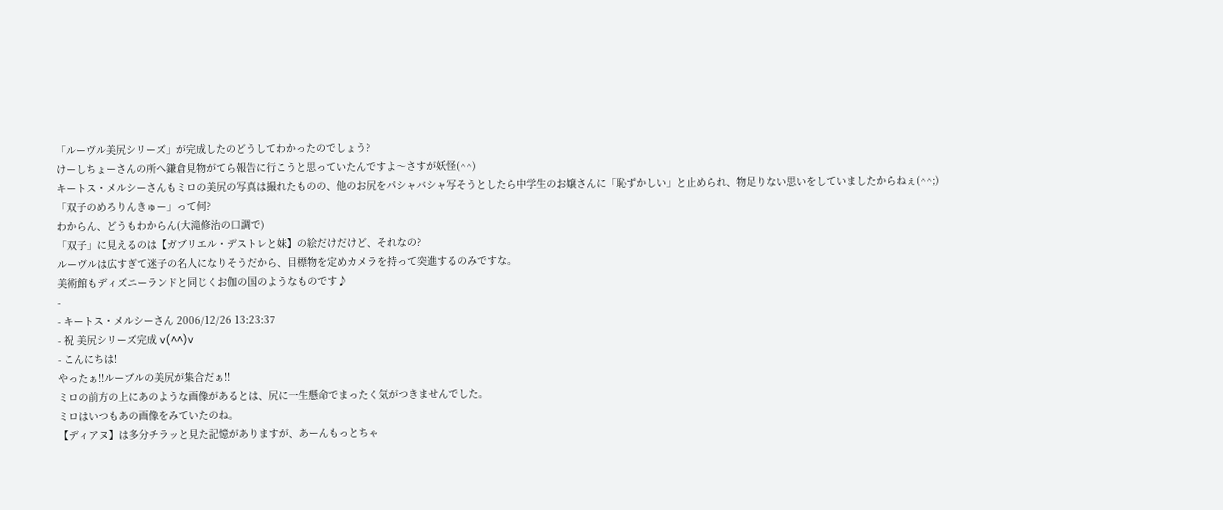「ルーヴル美尻シリーズ」が完成したのどうしてわかったのでしょう?
けーしちょーさんの所へ鎌倉見物がてら報告に行こうと思っていたんですよ〜さすが妖怪(^^)
キートス・メルシーさんもミロの美尻の写真は撮れたものの、他のお尻をパシャバシャ写そうとしたら中学生のお嬢さんに「恥ずかしい」と止められ、物足りない思いをしていましたからねぇ(^^;)
「双子のめろりんきゅー」って何?
わからん、どうもわからん(大滝修治の口調で)
「双子」に見えるのは【ガブリエル・デストレと妹】の絵だけだけど、それなの?
ルーヴルは広すぎて迷子の名人になりそうだから、目標物を定めカメラを持って突進するのみですな。
美術館もディズニーランドと同じくお伽の国のようなものです♪
-
- キートス・メルシーさん 2006/12/26 13:23:37
- 祝 美尻シリーズ完成 v(^^)v
- こんにちは!
やったぁ!!ルーブルの美尻が集合だぁ!!
ミロの前方の上にあのような画像があるとは、尻に一生懸命でまったく気がつきませんでした。
ミロはいつもあの画像をみていたのね。
【ディアヌ】は多分チラッと見た記憶がありますが、あーんもっとちゃ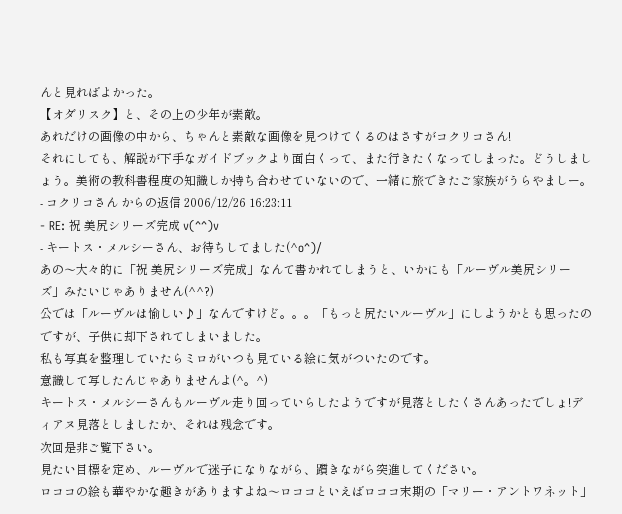んと見ればよかった。
【オダリスク】と、その上の少年が素敵。
あれだけの画像の中から、ちゃんと素敵な画像を見つけてくるのはさすがコクリコさん!
それにしても、解説が下手なガイドブックより面白くって、また行きたくなってしまった。どうしましょう。美術の教科書程度の知識しか持ち合わせていないので、一緒に旅できたご家族がうらやましー。
- コクリコさん からの返信 2006/12/26 16:23:11
- RE: 祝 美尻シリーズ完成 v(^^)v
- キートス・メルシーさん、お待ちしてました(^o^)/
あの〜大々的に「祝 美尻シリーズ完成」なんて書かれてしまうと、いかにも「ルーヴル美尻シリーズ」みたいじゃありません(^^?)
公では「ルーヴルは愉しい♪」なんですけど。。。「もっと尻たいルーヴル」にしようかとも思ったのですが、子供に却下されてしまいました。
私も写真を整理していたらミロがいつも見ている絵に気がついたのです。
意識して写したんじゃありませんよ(^。^)
キートス・メルシーさんもルーヴル走り回っていらしたようですが見落としたくさんあったでしょ!ディアヌ見落としましたか、それは残念です。
次回是非ご覧下さい。
見たい目標を定め、ルーヴルで迷子になりながら、躓きながら突進してください。
ロココの絵も華やかな趣きがありますよね〜ロココといえばロココ末期の「マリー・アントワネット」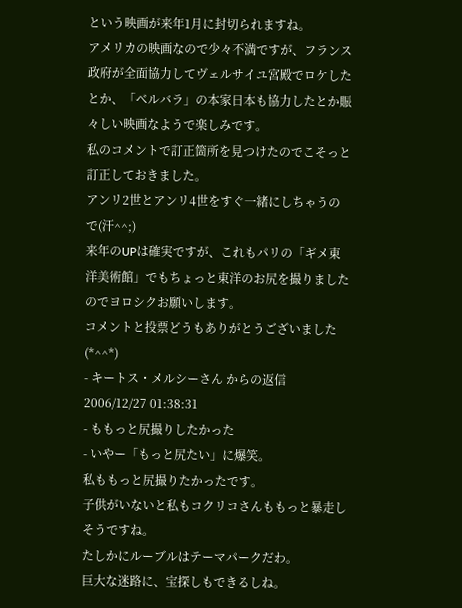という映画が来年1月に封切られますね。
アメリカの映画なので少々不満ですが、フランス政府が全面協力してヴェルサイユ宮殿でロケしたとか、「ベルバラ」の本家日本も協力したとか賑々しい映画なようで楽しみです。
私のコメントで訂正箇所を見つけたのでこそっと訂正しておきました。
アンリ2世とアンリ4世をすぐ一緒にしちゃうので(汗^^;)
来年のUPは確実ですが、これもパリの「ギメ東洋美術館」でもちょっと東洋のお尻を撮りましたのでヨロシクお願いします。
コメントと投票どうもありがとうございました(*^^*)
- キートス・メルシーさん からの返信 2006/12/27 01:38:31
- ももっと尻撮りしたかった
- いやー「もっと尻たい」に爆笑。
私ももっと尻撮りたかったです。
子供がいないと私もコクリコさんももっと暴走しそうですね。
たしかにルーブルはテーマパークだわ。
巨大な迷路に、宝探しもできるしね。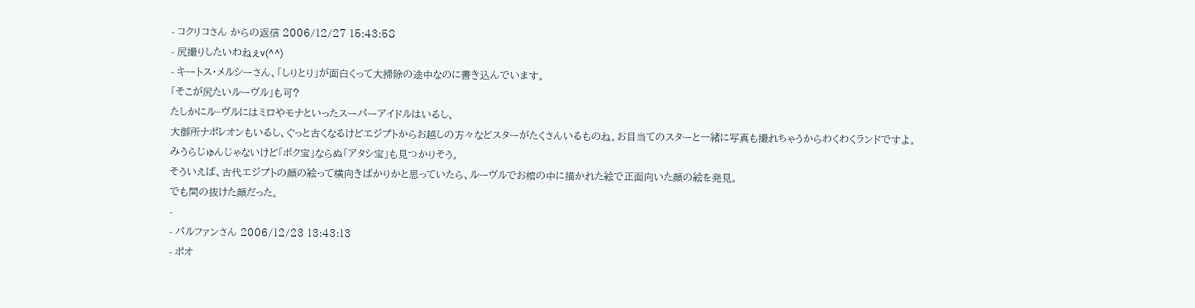- コクリコさん からの返信 2006/12/27 15:43:58
- 尻撮りしたいわねぇv(^^)
- キートス・メルシーさん、「しりとり」が面白くって大掃除の途中なのに書き込んでいます。
「そこが尻たいルーヴル」も可?
たしかにル−ヴルにはミロやモナといったスーパーアイドルはいるし、
大御所ナポレオンもいるし、ぐっと古くなるけどエジプトからお越しの方々などスターがたくさんいるものね。お目当てのスターと一緒に写真も撮れちゃうからわくわくランドですよ。
みうらじゅんじゃないけど「ボク宝」ならぬ「アタシ宝」も見つかりそう。
そういえば、古代エジプトの顔の絵って横向きばかりかと思っていたら、ルーヴルでお棺の中に描かれた絵で正面向いた顔の絵を発見。
でも間の抜けた顔だった。
-
- パルファンさん 2006/12/23 13:43:13
- ポオ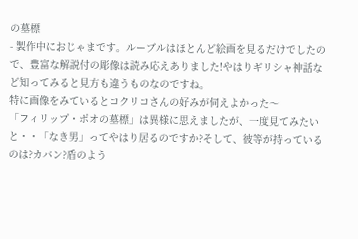の墓標
- 製作中におじゃまです。ルーブルはほとんど絵画を見るだけでしたので、豊富な解説付の彫像は読み応えありました!やはりギリシャ神話など知ってみると見方も違うものなのですね。
特に画像をみているとコクリコさんの好みが伺えよかった〜
「フィリップ・ポオの墓標」は異様に思えましたが、一度見てみたいと・・「なき男」ってやはり居るのですか?そして、彼等が持っているのは?カバン?盾のよう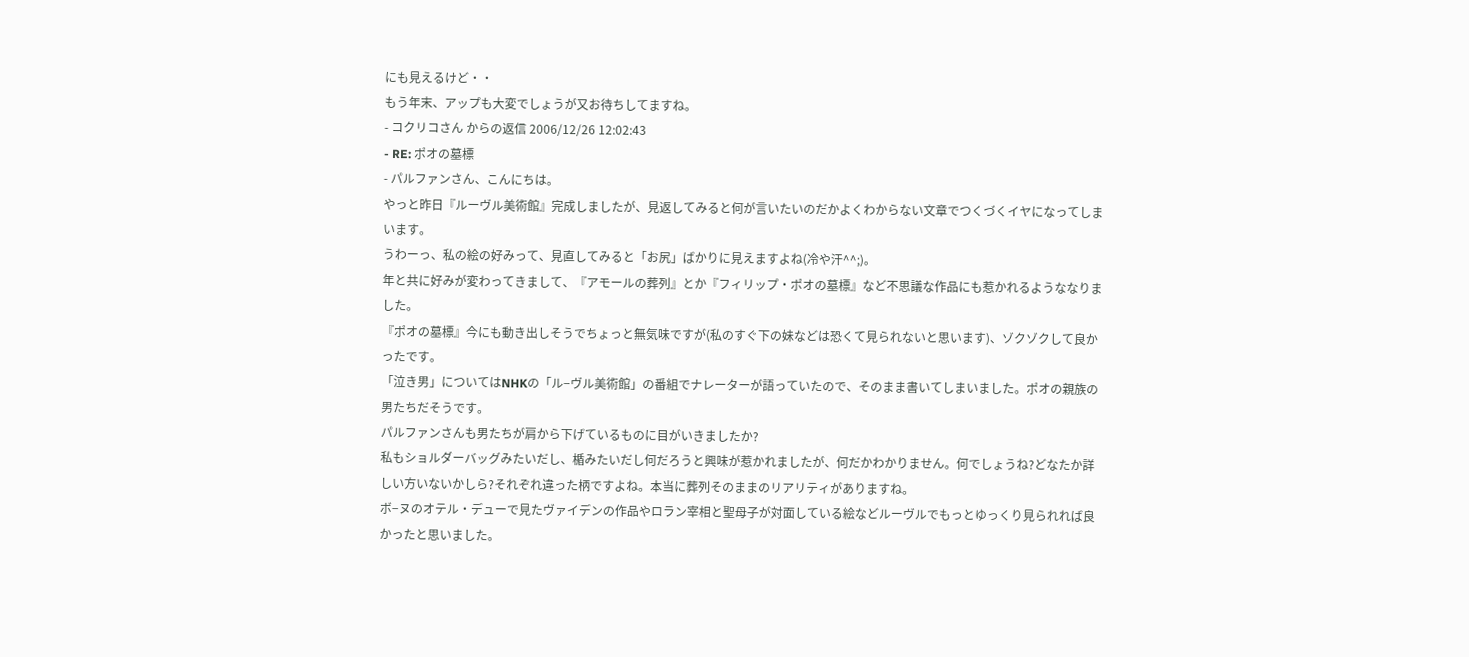にも見えるけど・・
もう年末、アップも大変でしょうが又お待ちしてますね。
- コクリコさん からの返信 2006/12/26 12:02:43
- RE: ポオの墓標
- パルファンさん、こんにちは。
やっと昨日『ルーヴル美術館』完成しましたが、見返してみると何が言いたいのだかよくわからない文章でつくづくイヤになってしまいます。
うわーっ、私の絵の好みって、見直してみると「お尻」ばかりに見えますよね(冷や汗^^;)。
年と共に好みが変わってきまして、『アモールの葬列』とか『フィリップ・ポオの墓標』など不思議な作品にも惹かれるようななりました。
『ポオの墓標』今にも動き出しそうでちょっと無気味ですが(私のすぐ下の妹などは恐くて見られないと思います)、ゾクゾクして良かったです。
「泣き男」についてはNHKの「ル−ヴル美術館」の番組でナレーターが語っていたので、そのまま書いてしまいました。ポオの親族の男たちだそうです。
パルファンさんも男たちが肩から下げているものに目がいきましたか?
私もショルダーバッグみたいだし、楯みたいだし何だろうと興味が惹かれましたが、何だかわかりません。何でしょうね?どなたか詳しい方いないかしら?それぞれ違った柄ですよね。本当に葬列そのままのリアリティがありますね。
ボ−ヌのオテル・デューで見たヴァイデンの作品やロラン宰相と聖母子が対面している絵などルーヴルでもっとゆっくり見られれば良かったと思いました。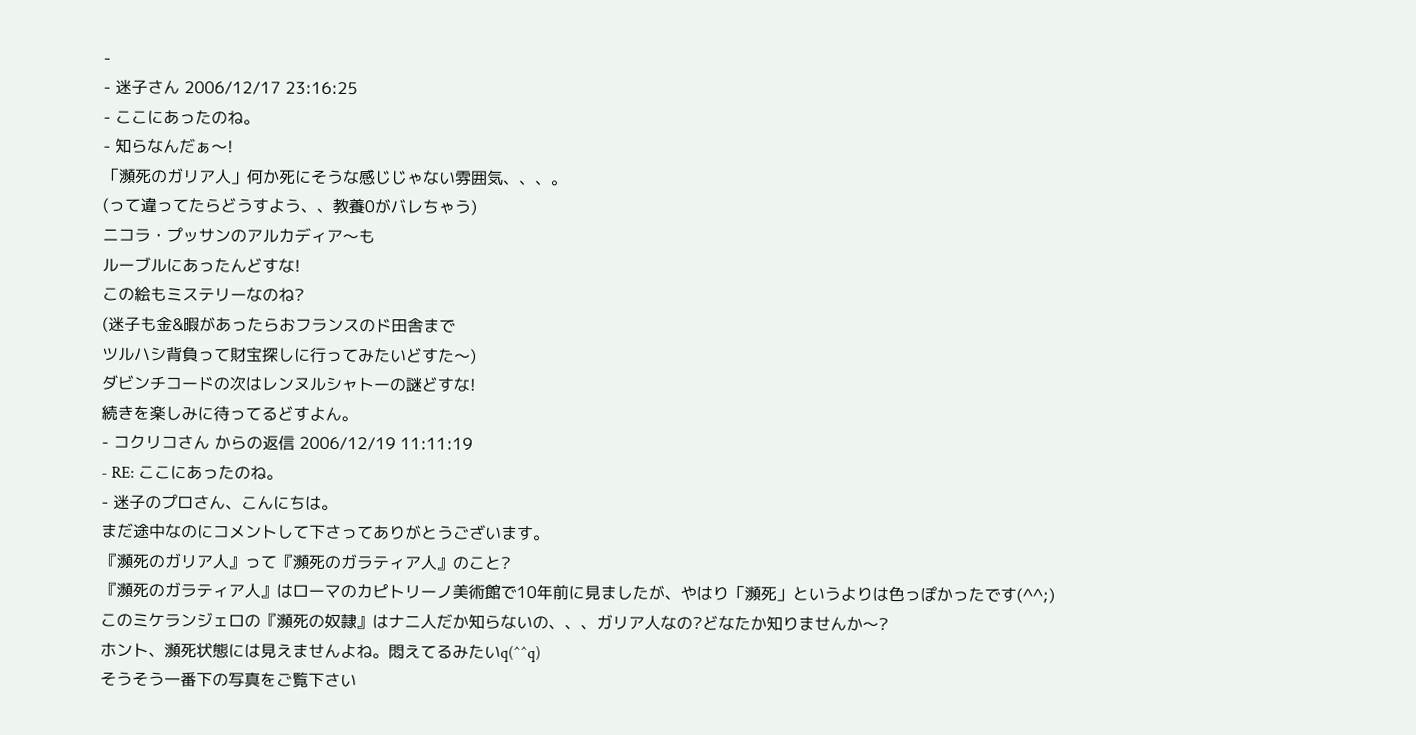-
- 迷子さん 2006/12/17 23:16:25
- ここにあったのね。
- 知らなんだぁ〜!
「瀕死のガリア人」何か死にそうな感じじゃない雰囲気、、、。
(って違ってたらどうすよう、、教養0がバレちゃう)
ニコラ・プッサンのアルカディア〜も
ルーブルにあったんどすな!
この絵もミステリーなのね?
(迷子も金&暇があったらおフランスのド田舎まで
ツルハシ背負って財宝探しに行ってみたいどすた〜)
ダビンチコードの次はレンヌルシャトーの謎どすな!
続きを楽しみに待ってるどすよん。
- コクリコさん からの返信 2006/12/19 11:11:19
- RE: ここにあったのね。
- 迷子のプロさん、こんにちは。
まだ途中なのにコメントして下さってありがとうございます。
『瀕死のガリア人』って『瀕死のガラティア人』のこと?
『瀕死のガラティア人』はローマのカピトリーノ美術館で10年前に見ましたが、やはり「瀕死」というよりは色っぽかったです(^^;)
このミケランジェロの『瀕死の奴隷』はナニ人だか知らないの、、、ガリア人なの?どなたか知りませんか〜?
ホント、瀕死状態には見えませんよね。悶えてるみたいq(^^q)
そうそう一番下の写真をご覧下さい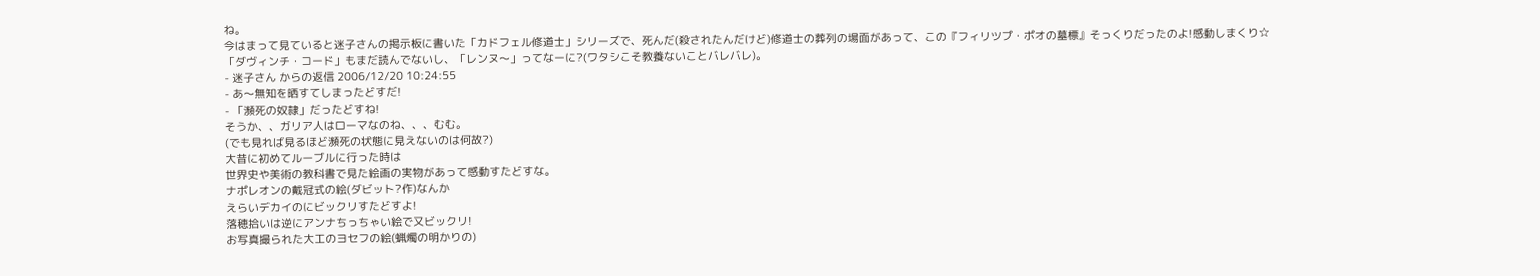ね。
今はまって見ていると迷子さんの掲示板に書いた「カドフェル修道士」シリーズで、死んだ(殺されたんだけど)修道士の葬列の場面があって、この『フィリツプ・ポオの墓標』そっくりだったのよ!感動しまくり☆
「ダヴィンチ・コード」もまだ読んでないし、「レンヌ〜」ってなーに?(ワタシこそ教養ないことバレバレ)。
- 迷子さん からの返信 2006/12/20 10:24:55
- あ〜無知を晒すてしまったどすだ!
- 「瀕死の奴隷」だったどすね!
そうか、、ガリア人はローマなのね、、、むむ。
(でも見れば見るほど瀕死の状態に見えないのは何故?)
大昔に初めてルーブルに行った時は
世界史や美術の教科書で見た絵画の実物があって感動すたどすな。
ナポレオンの戴冠式の絵(ダビット?作)なんか
えらいデカイのにビックリすたどすよ!
落穂拾いは逆にアンナちっちゃい絵で又ビックリ!
お写真撮られた大工のヨセフの絵(蝋燭の明かりの)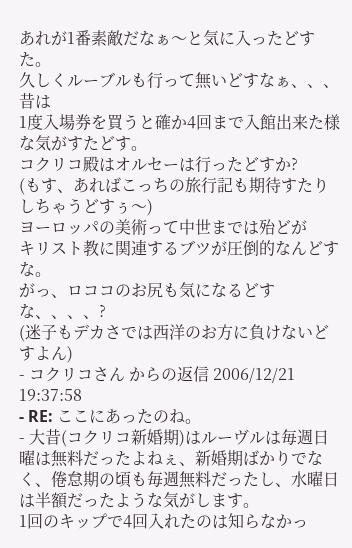あれが1番素敵だなぁ〜と気に入ったどすた。
久しくルーブルも行って無いどすなぁ、、、昔は
1度入場券を買うと確か4回まで入館出来た様な気がすたどす。
コクリコ殿はオルセーは行ったどすか?
(もす、あればこっちの旅行記も期待すたりしちゃうどすぅ〜)
ヨーロッパの美術って中世までは殆どが
キリスト教に関連するブツが圧倒的なんどすな。
がっ、ロココのお尻も気になるどすな、、、、?
(迷子もデカさでは西洋のお方に負けないどすよん)
- コクリコさん からの返信 2006/12/21 19:37:58
- RE: ここにあったのね。
- 大昔(コクリコ新婚期)はルーヴルは毎週日曜は無料だったよねぇ、新婚期ばかりでなく、倦怠期の頃も毎週無料だったし、水曜日は半額だったような気がします。
1回のキップで4回入れたのは知らなかっ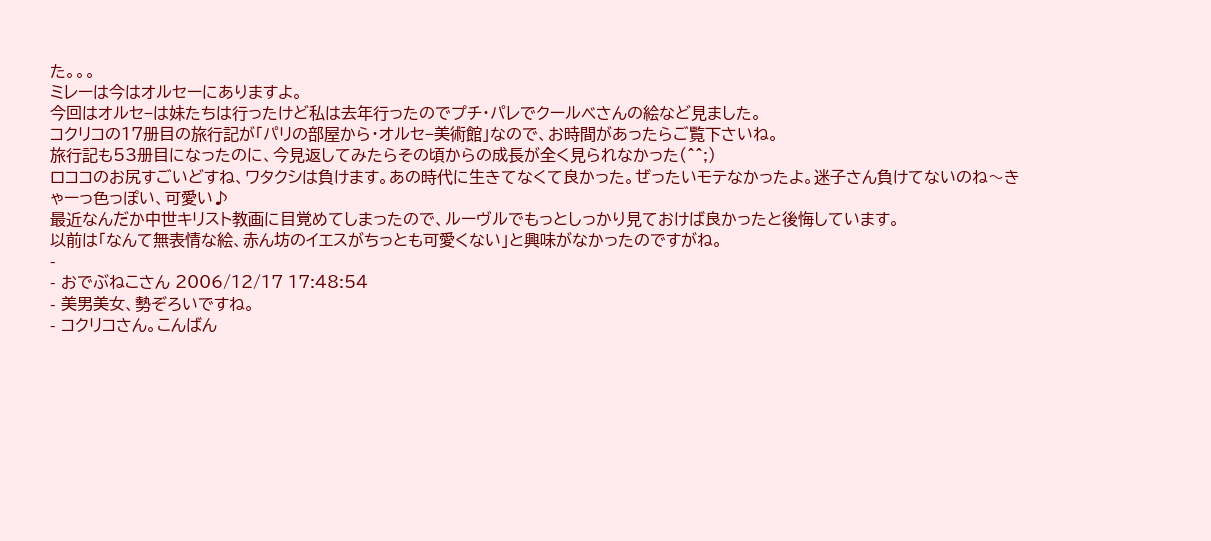た。。。
ミレーは今はオルセーにありますよ。
今回はオルセ−は妹たちは行ったけど私は去年行ったのでプチ・パレでクールベさんの絵など見ました。
コクリコの17册目の旅行記が「パリの部屋から・オルセ−美術館」なので、お時間があったらご覧下さいね。
旅行記も53册目になったのに、今見返してみたらその頃からの成長が全く見られなかった(^^;)
ロココのお尻すごいどすね、ワタクシは負けます。あの時代に生きてなくて良かった。ぜったいモテなかったよ。迷子さん負けてないのね〜きゃーっ色っぽい、可愛い♪
最近なんだか中世キリスト教画に目覚めてしまったので、ルーヴルでもっとしっかり見ておけば良かったと後悔しています。
以前は「なんて無表情な絵、赤ん坊のイエスがちっとも可愛くない」と興味がなかったのですがね。
-
- おでぶねこさん 2006/12/17 17:48:54
- 美男美女、勢ぞろいですね。
- コクリコさん。こんばん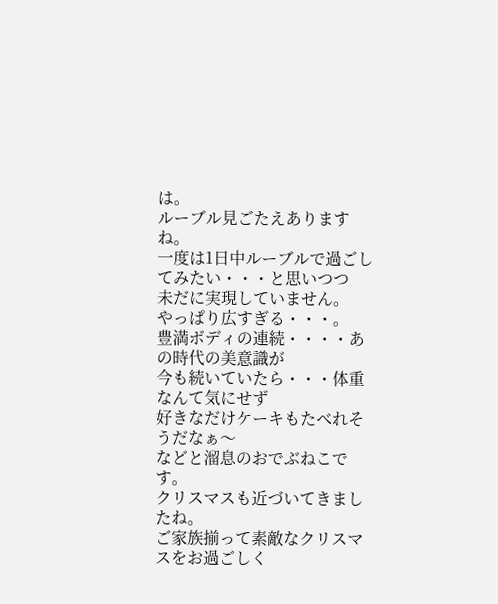は。
ルーブル見ごたえありますね。
一度は1日中ルーブルで過ごしてみたい・・・と思いつつ
未だに実現していません。
やっぱり広すぎる・・・。
豊満ボディの連続・・・・あの時代の美意識が
今も続いていたら・・・体重なんて気にせず
好きなだけケーキもたべれそうだなぁ〜
などと溜息のおでぶねこです。
クリスマスも近づいてきましたね。
ご家族揃って素敵なクリスマスをお過ごしく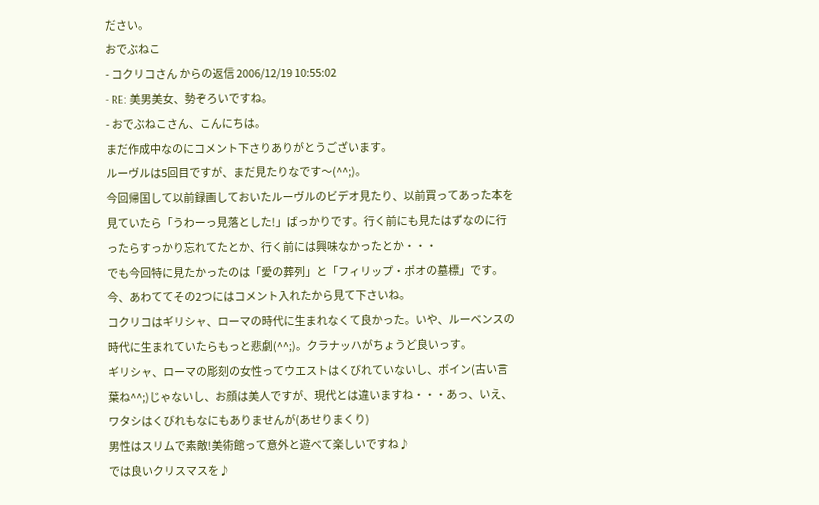ださい。
おでぶねこ
- コクリコさん からの返信 2006/12/19 10:55:02
- RE: 美男美女、勢ぞろいですね。
- おでぶねこさん、こんにちは。
まだ作成中なのにコメント下さりありがとうございます。
ルーヴルは5回目ですが、まだ見たりなです〜(^^;)。
今回帰国して以前録画しておいたルーヴルのビデオ見たり、以前買ってあった本を見ていたら「うわーっ見落とした!」ばっかりです。行く前にも見たはずなのに行ったらすっかり忘れてたとか、行く前には興味なかったとか・・・
でも今回特に見たかったのは「愛の葬列」と「フィリップ・ポオの墓標」です。
今、あわててその2つにはコメント入れたから見て下さいね。
コクリコはギリシャ、ローマの時代に生まれなくて良かった。いや、ルーベンスの時代に生まれていたらもっと悲劇(^^;)。クラナッハがちょうど良いっす。
ギリシャ、ローマの彫刻の女性ってウエストはくびれていないし、ボイン(古い言葉ね^^;)じゃないし、お顔は美人ですが、現代とは違いますね・・・あっ、いえ、ワタシはくびれもなにもありませんが(あせりまくり)
男性はスリムで素敵!美術館って意外と遊べて楽しいですね♪
では良いクリスマスを♪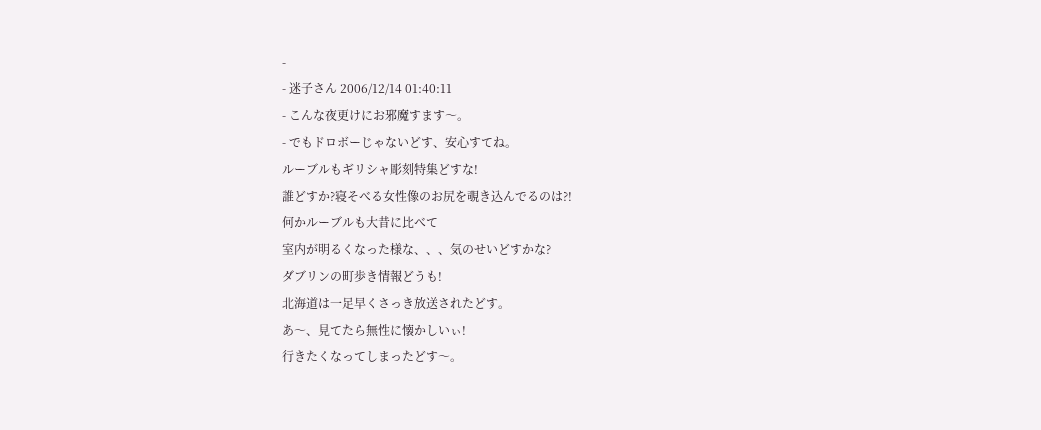-
- 迷子さん 2006/12/14 01:40:11
- こんな夜更けにお邪魔すます〜。
- でもドロボーじゃないどす、安心すてね。
ルーブルもギリシャ彫刻特集どすな!
誰どすか?寝そべる女性像のお尻を覗き込んでるのは?!
何かルーブルも大昔に比べて
室内が明るくなった様な、、、気のせいどすかな?
ダブリンの町歩き情報どうも!
北海道は一足早くさっき放送されたどす。
あ〜、見てたら無性に懐かしいぃ!
行きたくなってしまったどす〜。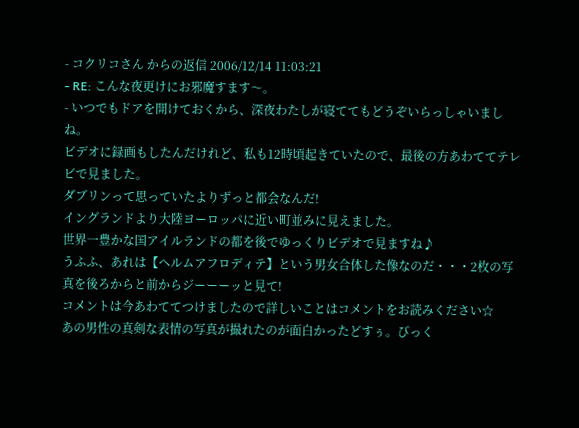- コクリコさん からの返信 2006/12/14 11:03:21
- RE: こんな夜更けにお邪魔すます〜。
- いつでもドアを開けておくから、深夜わたしが寝ててもどうぞいらっしゃいましね。
ビデオに録画もしたんだけれど、私も12時頃起きていたので、最後の方あわててテレビで見ました。
ダブリンって思っていたよりずっと都会なんだ!
イングランドより大陸ヨーロッパに近い町並みに見えました。
世界一豊かな国アイルランドの都を後でゆっくりビデオで見ますね♪
うふふ、あれは【ヘルムアフロディテ】という男女合体した像なのだ・・・2枚の写真を後ろからと前からジーーーッと見て!
コメントは今あわててつけましたので詳しいことはコメントをお読みください☆
あの男性の真剣な表情の写真が撮れたのが面白かったどすぅ。びっく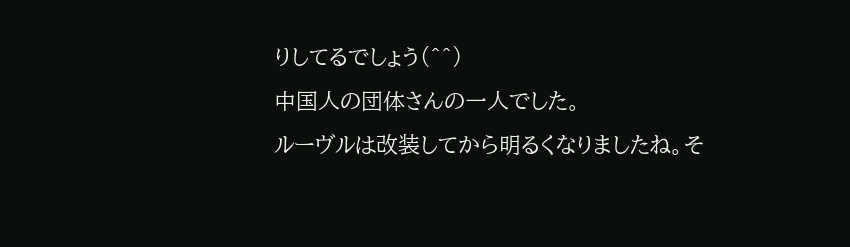りしてるでしょう(^^)
中国人の団体さんの一人でした。
ルーヴルは改装してから明るくなりましたね。そ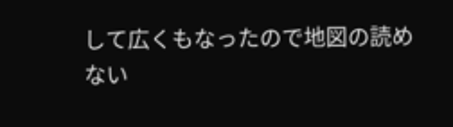して広くもなったので地図の読めない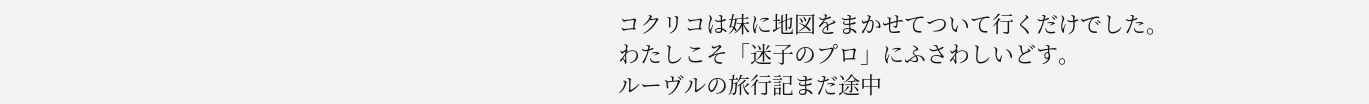コクリコは妹に地図をまかせてついて行くだけでした。
わたしこそ「迷子のプロ」にふさわしいどす。
ルーヴルの旅行記まだ途中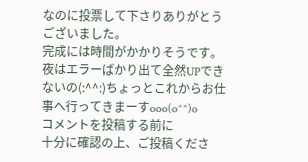なのに投票して下さりありがとうございました。
完成には時間がかかりそうです。夜はエラーばかり出て全然UPできないの(:^^:)ちょっとこれからお仕事へ行ってきまーすooo(o^^)o
コメントを投稿する前に
十分に確認の上、ご投稿くださ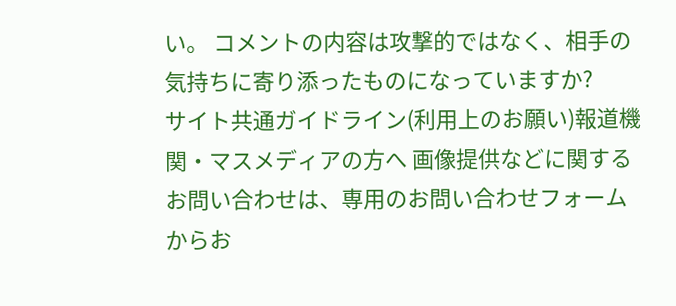い。 コメントの内容は攻撃的ではなく、相手の気持ちに寄り添ったものになっていますか?
サイト共通ガイドライン(利用上のお願い)報道機関・マスメディアの方へ 画像提供などに関するお問い合わせは、専用のお問い合わせフォームからお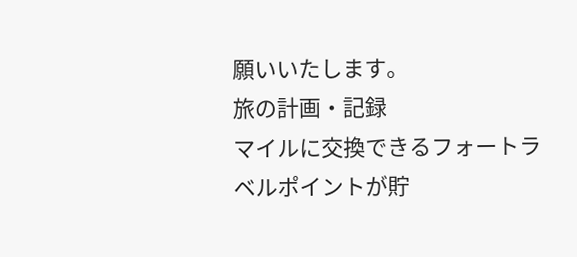願いいたします。
旅の計画・記録
マイルに交換できるフォートラベルポイントが貯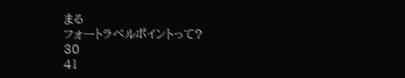まる
フォートラベルポイントって?
30
41